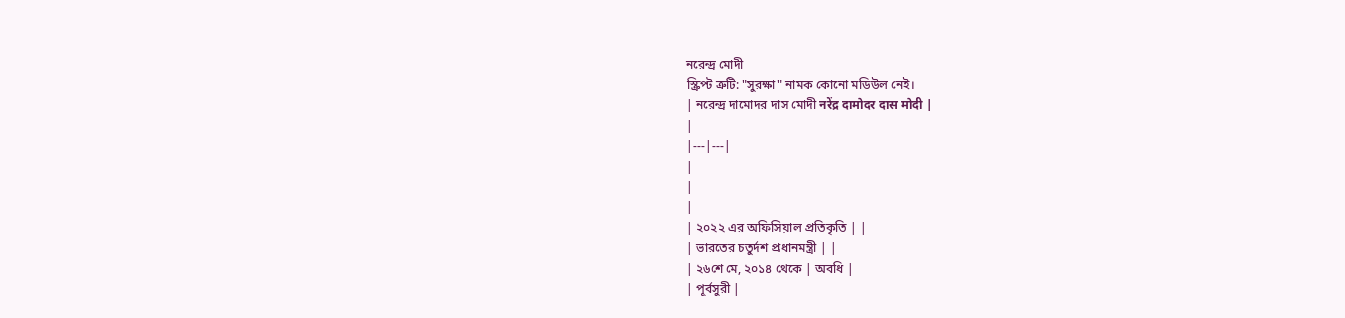নরেন্দ্র মোদী
স্ক্রিপ্ট ত্রুটি: "সুরক্ষা" নামক কোনো মডিউল নেই।
| নরেন্দ্র দামোদর দাস মোদী नरेंद्र दामोदर दास मोदी |
|
|---|---|
|
|
|
| ২০২২ এর অফিসিয়াল প্রতিকৃতি | |
| ভারতের চতুর্দশ প্রধানমন্ত্রী | |
| ২৬শে মে, ২০১৪ থেকে | অবধি |
| পূর্বসুরী |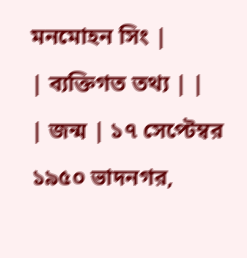মনমোহন সিং |
| ব্যক্তিগত তথ্য | |
| জন্ম | ১৭ সেপ্টেম্বর ১৯৫০ ভাদনগর,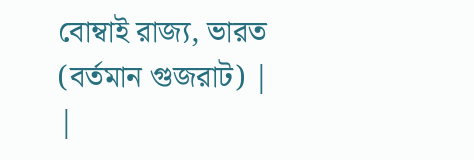বোম্বাই রাজ্য, ভারত (বর্তমান গুজরাট) |
|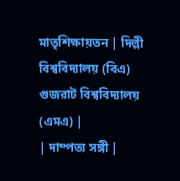মাতৃশিক্ষায়তন | দিল্লী বিশ্ববিদ্যালয় (বিএ) গুজরাট বিশ্ববিদ্যালয় (এমএ) |
| দাম্পত্য সঙ্গী |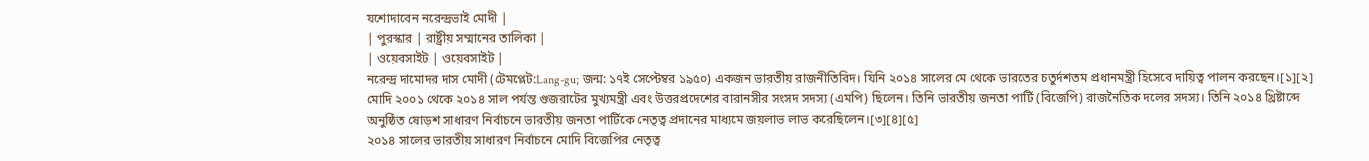যশোদাবেন নরেন্দ্রভাই মোদী |
| পুরস্কার | রাষ্ট্রীয় সম্মানের তালিকা |
| ওয়েবসাইট | ওয়েবসাইট |
নরেন্দ্র দামোদর দাস মোদী (টেমপ্লেট:Lang-gu; জন্ম: ১৭ই সেপ্টেম্বর ১৯৫০) একজন ভারতীয় রাজনীতিবিদ। যিনি ২০১৪ সালের মে থেকে ভারতের চতুর্দশতম প্রধানমন্ত্রী হিসেবে দায়িত্ব পালন করছেন।[১][২] মোদি ২০০১ থেকে ২০১৪ সাল পর্যন্ত গুজরাটের মুখ্যমন্ত্রী এবং উত্তরপ্রদেশের বারানসীর সংসদ সদস্য (এমপি) ছিলেন। তিনি ভারতীয় জনতা পার্টি (বিজেপি) রাজনৈতিক দলের সদস্য। তিনি ২০১৪ খ্রিষ্টাব্দে অনুষ্ঠিত ষোড়শ সাধারণ নির্বাচনে ভারতীয় জনতা পার্টিকে নেতৃত্ব প্রদানের মাধ্যমে জয়লাভ লাভ করেছিলেন।[৩][৪][৫]
২০১৪ সালের ভারতীয় সাধারণ নির্বাচনে মোদি বিজেপির নেতৃত্ব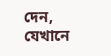দেন, যেখানে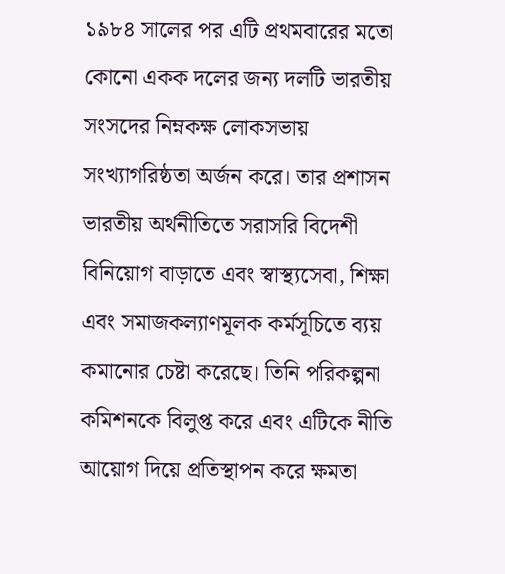১৯৮৪ সালের পর এটি প্রথমবারের মতো কোনো একক দলের জন্য দলটি ভারতীয় সংসদের নিম্নকক্ষ লোকসভায় সংখ্যাগরিষ্ঠতা অর্জন করে। তার প্রশাসন ভারতীয় অর্থনীতিতে সরাসরি বিদেশী বিনিয়োগ বাড়াতে এবং স্বাস্থ্যসেবা, শিক্ষা এবং সমাজকল্যাণমূলক কর্মসূচিতে ব্যয় কমানোর চেষ্টা করেছে। তিনি পরিকল্পনা কমিশনকে বিলুপ্ত করে এবং এটিকে নীতি আয়োগ দিয়ে প্রতিস্থাপন করে ক্ষমতা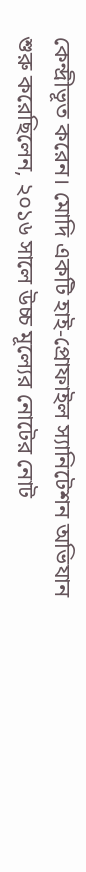কেন্দ্রীভূত করেন। মোদি একটি হাই-প্রোফাইল স্যানিটেশন অভিযান শুরু করেছিলেন, ২০১৬ সালে উচ্চ মূল্যের নোটের নোট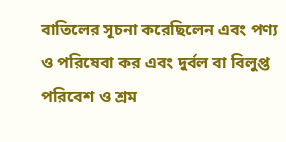বাতিলের সূচনা করেছিলেন এবং পণ্য ও পরিষেবা কর এবং দুর্বল বা বিলুপ্ত পরিবেশ ও শ্রম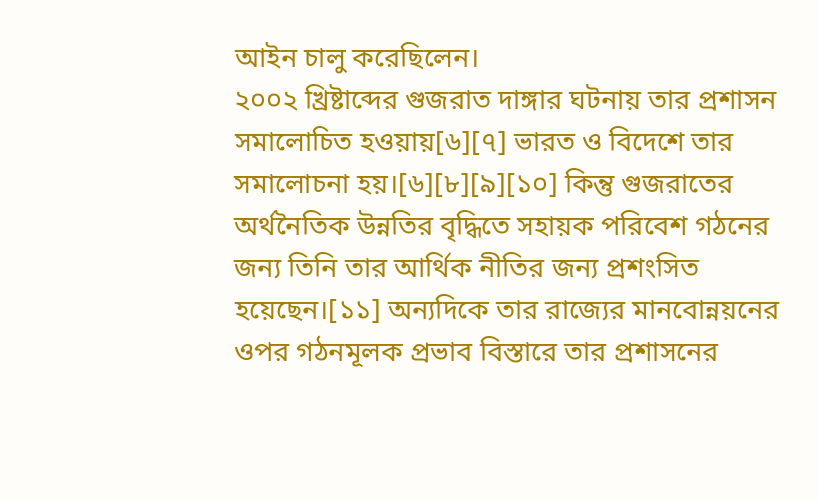আইন চালু করেছিলেন।
২০০২ খ্রিষ্টাব্দের গুজরাত দাঙ্গার ঘটনায় তার প্রশাসন সমালোচিত হওয়ায়[৬][৭] ভারত ও বিদেশে তার সমালোচনা হয়।[৬][৮][৯][১০] কিন্তু গুজরাতের অর্থনৈতিক উন্নতির বৃদ্ধিতে সহায়ক পরিবেশ গঠনের জন্য তিনি তার আর্থিক নীতির জন্য প্রশংসিত হয়েছেন।[১১] অন্যদিকে তার রাজ্যের মানবোন্নয়নের ওপর গঠনমূলক প্রভাব বিস্তারে তার প্রশাসনের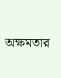অক্ষমতার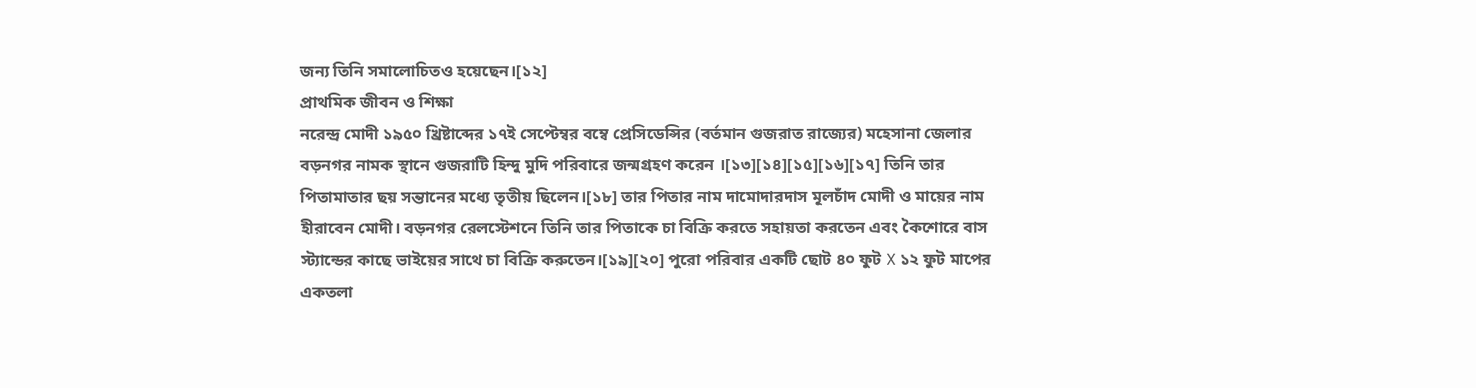জন্য তিনি সমালোচিতও হয়েছেন।[১২]
প্রাথমিক জীবন ও শিক্ষা
নরেন্দ্র মোদী ১৯৫০ খ্রিষ্টাব্দের ১৭ই সেপ্টেম্বর বম্বে প্রেসিডেন্সির (বর্তমান গুজরাত রাজ্যের) মহেসানা জেলার বড়নগর নামক স্থানে গুজরাটি হিন্দু মুদি পরিবারে জন্মগ্রহণ করেন ।[১৩][১৪][১৫][১৬][১৭] তিনি তার পিতামাতার ছয় সন্তানের মধ্যে তৃতীয় ছিলেন।[১৮] তার পিতার নাম দামোদারদাস মূলচাঁদ মোদী ও মায়ের নাম হীরাবেন মোদী। বড়নগর রেলস্টেশনে তিনি তার পিতাকে চা বিক্রি করতে সহায়তা করতেন এবং কৈশোরে বাস স্ট্যান্ডের কাছে ভাইয়ের সাথে চা বিক্রি করুতেন।[১৯][২০] পুরো পরিবার একটি ছোট ৪০ ফুট X ১২ ফুট মাপের একতলা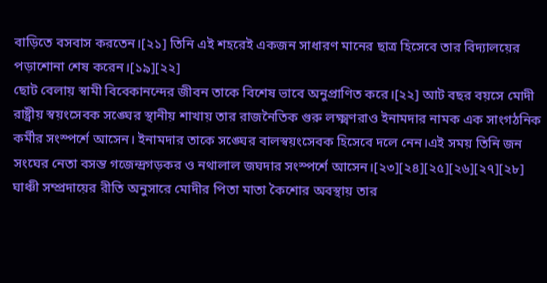বাড়িতে বসবাস করতেন।[২১] তিনি এই শহরেই একজন সাধারণ মানের ছাত্র হিসেবে তার বিদ্যালয়ের পড়াশোনা শেষ করেন।[১৯][২২]
ছোট বেলায় স্বামী বিবেকানন্দের জীবন তাকে বিশেষ ভাবে অনুপ্রাণিত করে।[২২] আট বছর বয়সে মোদী রাষ্ট্রীয় স্বয়ংসেবক সঙ্ঘের স্থানীয় শাখায় তার রাজনৈতিক গুরু লক্ষ্মণরাও ইনামদার নামক এক সাংগঠনিক কর্মীর সংস্পর্শে আসেন। ইনামদার তাকে সঙ্ঘের বালস্বয়ংসেবক হিসেবে দলে নেন।এই সময় তিনি জন সংঘের নেতা বসন্ত গজেন্দ্রগড়কর ও নথালাল জঘদার সংস্পর্শে আসেন।[২৩][২৪][২৫][২৬][২৭][২৮]
ঘাঞ্চী সম্প্রদায়ের রীতি অনুসারে মোদীর পিতা মাতা কৈশোর অবস্থায় তার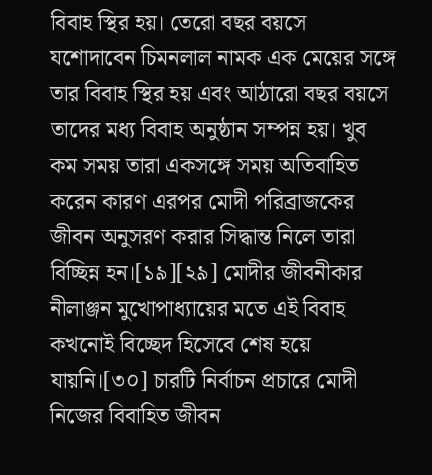বিবাহ স্থির হয়। তেরো বছর বয়সে যশোদাবেন চিমনলাল নামক এক মেয়ের সঙ্গে তার বিবাহ স্থির হয় এবং আঠারো বছর বয়সে তাদের মধ্য বিবাহ অনুষ্ঠান সম্পন্ন হয়। খুব কম সময় তারা একসঙ্গে সময় অতিবাহিত করেন কারণ এরপর মোদী পরিব্রাজকের জীবন অনুসরণ করার সিদ্ধান্ত নিলে তারা বিচ্ছিন্ন হন।[১৯][২৯] মোদীর জীবনীকার নীলাঞ্জন মুখোপাধ্যায়ের মতে এই বিবাহ কখনোই বিচ্ছেদ হিসেবে শেষ হয়ে যায়নি।[৩০] চারটি নির্বাচন প্রচারে মোদী নিজের বিবাহিত জীবন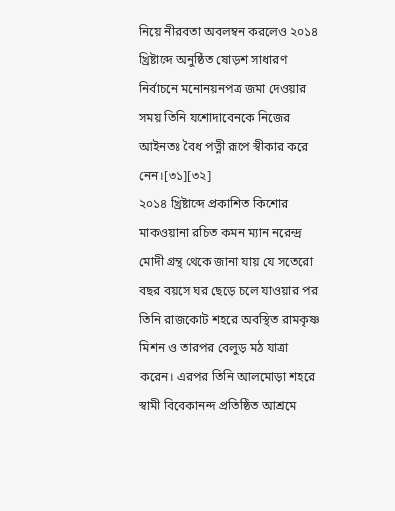নিয়ে নীরবতা অবলম্বন করলেও ২০১৪ খ্রিষ্টাব্দে অনুষ্ঠিত ষোড়শ সাধারণ নির্বাচনে মনোনয়নপত্র জমা দেওয়ার সময় তিনি যশোদাবেনকে নিজের আইনতঃ বৈধ পত্নী রূপে স্বীকার করে নেন।[৩১][৩২]
২০১৪ খ্রিষ্টাব্দে প্রকাশিত কিশোর মাকওয়ানা রচিত কমন ম্যান নরেন্দ্র মোদী গ্রন্থ থেকে জানা যায় যে সতেরো বছর বয়সে ঘর ছেড়ে চলে যাওয়ার পর তিনি রাজকোট শহরে অবস্থিত রামকৃষ্ণ মিশন ও তারপর বেলুড় মঠ যাত্রা করেন। এরপর তিনি আলমোড়া শহরে স্বামী বিবেকানন্দ প্রতিষ্ঠিত আশ্রমে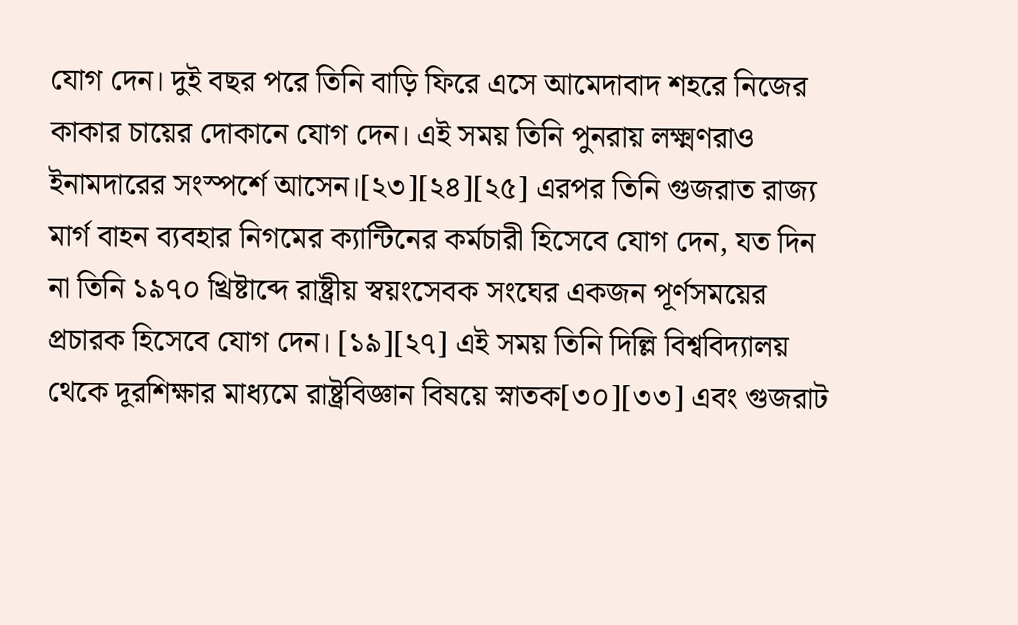যোগ দেন। দুই বছর পরে তিনি বাড়ি ফিরে এসে আমেদাবাদ শহরে নিজের কাকার চায়ের দোকানে যোগ দেন। এই সময় তিনি পুনরায় লক্ষ্মণরাও ইনামদারের সংস্পর্শে আসেন।[২৩][২৪][২৫] এরপর তিনি গুজরাত রাজ্য মার্গ বাহন ব্যবহার নিগমের ক্যান্টিনের কর্মচারী হিসেবে যোগ দেন, যত দিন না তিনি ১৯৭০ খ্রিষ্টাব্দে রাষ্ট্রীয় স্বয়ংসেবক সংঘের একজন পূর্ণসময়ের প্রচারক হিসেবে যোগ দেন। [১৯][২৭] এই সময় তিনি দিল্লি বিশ্ববিদ্যালয় থেকে দূরশিক্ষার মাধ্যমে রাষ্ট্রবিজ্ঞান বিষয়ে স্নাতক[৩০][৩৩] এবং গুজরাট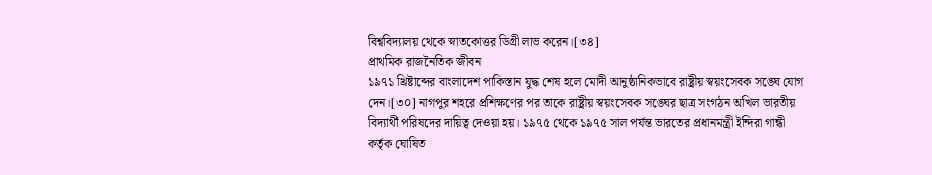বিশ্ববিদ্যালয় থেকে স্নাতকোত্তর ডিগ্রী লাভ করেন।[৩৪]
প্রাথমিক রাজনৈতিক জীবন
১৯৭১ খ্রিষ্টাব্দের বাংলাদেশ পাকিস্তান যুদ্ধ শেষ হলে মোদী আনুষ্ঠানিকভাবে রাষ্ট্রীয় স্বয়ংসেবক সঙ্ঘে যোগ দেন।[৩০] নাগপুর শহরে প্রশিক্ষণের পর তাকে রাষ্ট্রীয় স্বয়ংসেবক সঙ্ঘের ছাত্র সংগঠন অখিল ভারতীয় বিদ্যার্থী পরিষদের দায়িত্ব দেওয়া হয়। ১৯৭৫ থেকে ১৯৭৫ সাল পর্যন্ত ভারতের প্রধানমন্ত্রী ইন্দিরা গান্ধী কর্তৃক ঘোষিত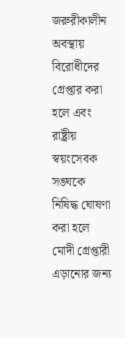জরুরীকালীন অবস্থায় বিরোধীদের গ্রেপ্তার করা হলে এবং রাষ্ট্রীয় স্বয়ংসেবক সঙ্ঘকে নিষিদ্ধ ঘোষণা করা হলে মোদী গ্রেপ্তারী এড়ানোর জন্য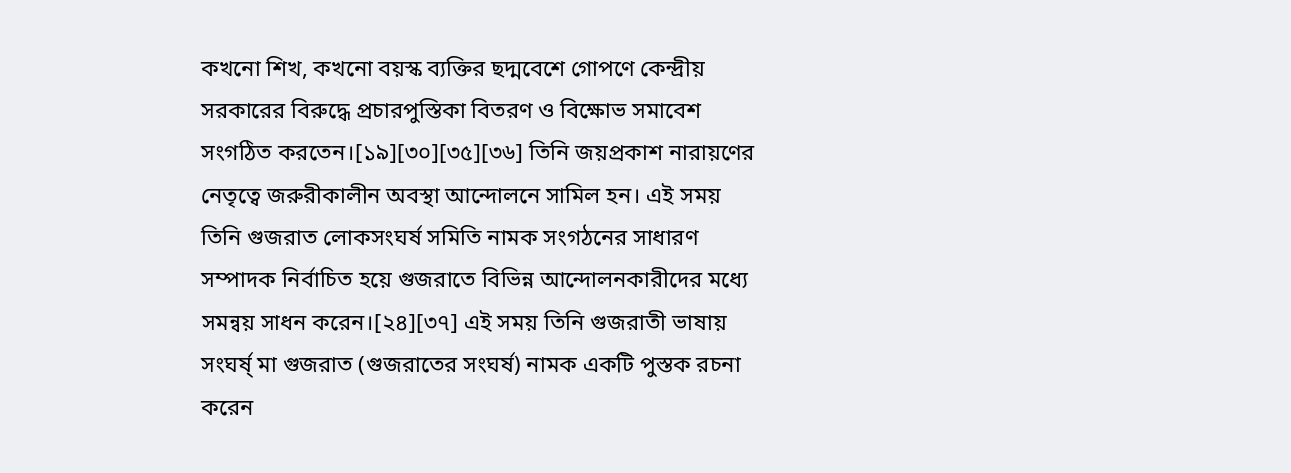কখনো শিখ, কখনো বয়স্ক ব্যক্তির ছদ্মবেশে গোপণে কেন্দ্রীয় সরকারের বিরুদ্ধে প্রচারপুস্তিকা বিতরণ ও বিক্ষোভ সমাবেশ সংগঠিত করতেন।[১৯][৩০][৩৫][৩৬] তিনি জয়প্রকাশ নারায়ণের নেতৃত্বে জরুরীকালীন অবস্থা আন্দোলনে সামিল হন। এই সময় তিনি গুজরাত লোকসংঘর্ষ সমিতি নামক সংগঠনের সাধারণ সম্পাদক নির্বাচিত হয়ে গুজরাতে বিভিন্ন আন্দোলনকারীদের মধ্যে সমন্বয় সাধন করেন।[২৪][৩৭] এই সময় তিনি গুজরাতী ভাষায় সংঘর্ষ্ মা গুজরাত (গুজরাতের সংঘর্ষ) নামক একটি পুস্তক রচনা করেন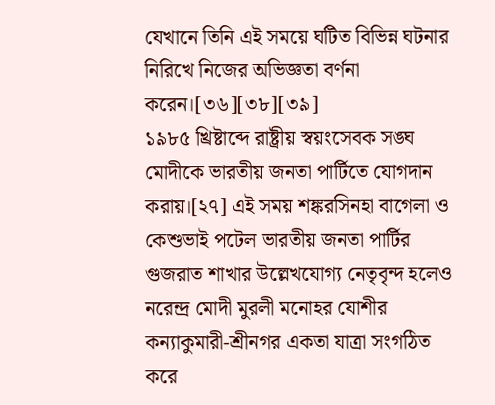যেখানে তিনি এই সময়ে ঘটিত বিভিন্ন ঘটনার নিরিখে নিজের অভিজ্ঞতা বর্ণনা করেন।[৩৬][৩৮][৩৯]
১৯৮৫ খ্রিষ্টাব্দে রাষ্ট্রীয় স্বয়ংসেবক সঙ্ঘ মোদীকে ভারতীয় জনতা পার্টিতে যোগদান করায়।[২৭] এই সময় শঙ্করসিনহা বাগেলা ও কেশুভাই পটেল ভারতীয় জনতা পার্টির গুজরাত শাখার উল্লেখযোগ্য নেতৃবৃন্দ হলেও নরেন্দ্র মোদী মুরলী মনোহর যোশীর কন্যাকুমারী-শ্রীনগর একতা যাত্রা সংগঠিত করে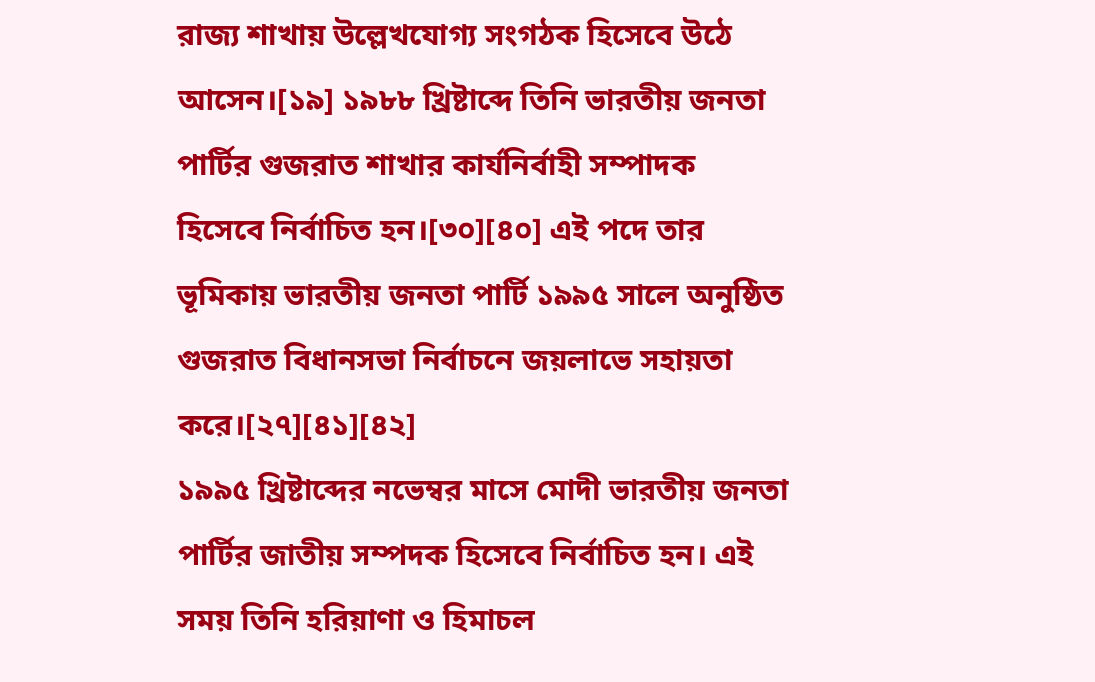রাজ্য শাখায় উল্লেখযোগ্য সংগঠক হিসেবে উঠে আসেন।[১৯] ১৯৮৮ খ্রিষ্টাব্দে তিনি ভারতীয় জনতা পার্টির গুজরাত শাখার কার্যনির্বাহী সম্পাদক হিসেবে নির্বাচিত হন।[৩০][৪০] এই পদে তার ভূমিকায় ভারতীয় জনতা পার্টি ১৯৯৫ সালে অনুষ্ঠিত গুজরাত বিধানসভা নির্বাচনে জয়লাভে সহায়তা করে।[২৭][৪১][৪২]
১৯৯৫ খ্রিষ্টাব্দের নভেম্বর মাসে মোদী ভারতীয় জনতা পার্টির জাতীয় সম্পদক হিসেবে নির্বাচিত হন। এই সময় তিনি হরিয়াণা ও হিমাচল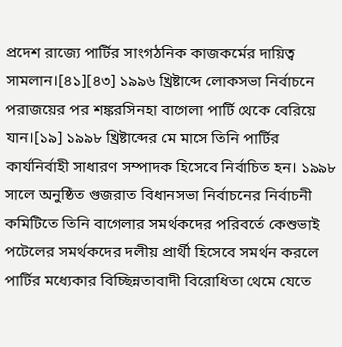প্রদেশ রাজ্যে পার্টির সাংগঠনিক কাজকর্মের দায়িত্ব সামলান।[৪১][৪৩] ১৯৯৬ খ্রিষ্টাব্দে লোকসভা নির্বাচনে পরাজয়ের পর শঙ্করসিনহা বাগেলা পার্টি থেকে বেরিয়ে যান।[১৯] ১৯৯৮ খ্রিষ্টাব্দের মে মাসে তিনি পার্টির কার্যনির্বাহী সাধারণ সম্পাদক হিসেবে নির্বাচিত হন। ১৯৯৮ সালে অনুষ্ঠিত গুজরাত বিধানসভা নির্বাচনের নির্বাচনী কমিটিতে তিনি বাগেলার সমর্থকদের পরিবর্তে কেশুভাই পটেলের সমর্থকদের দলীয় প্রার্থী হিসেবে সমর্থন করলে পার্টির মধ্যেকার বিচ্ছিন্নতাবাদী বিরোধিতা থেমে যেতে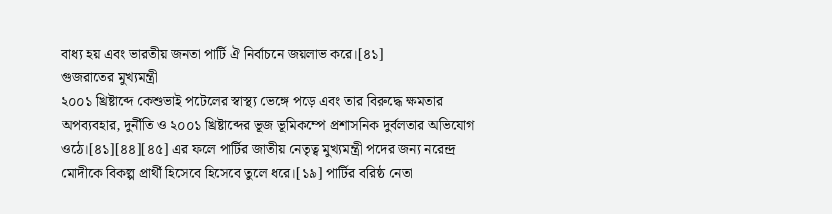বাধ্য হয় এবং ভারতীয় জনতা পার্টি ঐ নির্বাচনে জয়লাভ করে।[৪১]
গুজরাতের মুখ্যমন্ত্রী
২০০১ খ্রিষ্টাব্দে কেশুভাই পটেলের স্বাস্থ্য ভেঙ্গে পড়ে এবং তার বিরুদ্ধে ক্ষমতার অপব্যবহার, দুর্নীতি ও ২০০১ খ্রিষ্টাব্দের ভূজ ভূমিকম্পে প্রশাসনিক দুর্বলতার অভিযোগ ওঠে।[৪১][৪৪][৪৫] এর ফলে পার্টির জাতীয় নেতৃত্ব মুখ্যমন্ত্রী পদের জন্য নরেন্দ্র মোদীকে বিকল্প প্রার্থী হিসেবে হিসেবে তুলে ধরে।[১৯] পার্টির বরিষ্ঠ নেতা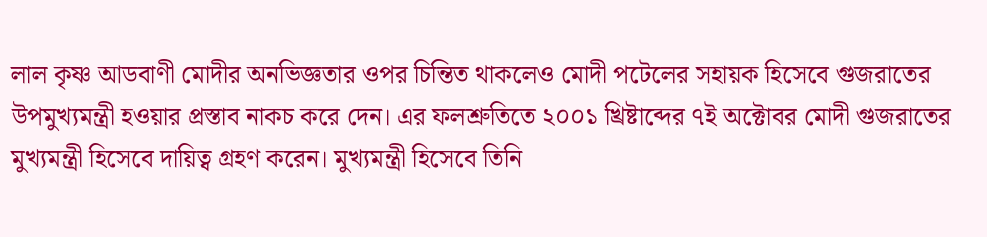লাল কৃষ্ণ আডবাণী মোদীর অনভিজ্ঞতার ওপর চিন্তিত থাকলেও মোদী পটেলের সহায়ক হিসেবে গুজরাতের উপমুখ্যমন্ত্রী হওয়ার প্রস্তাব নাকচ করে দেন। এর ফলশ্রুতিতে ২০০১ খ্রিষ্টাব্দের ৭ই অক্টোবর মোদী গুজরাতের মুখ্যমন্ত্রী হিসেবে দায়িত্ব গ্রহণ করেন। মুখ্যমন্ত্রী হিসেবে তিনি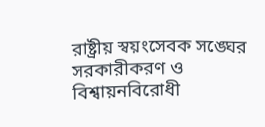রাষ্ট্রীয় স্বয়ংসেবক সঙ্ঘের সরকারীকরণ ও বিশ্বায়নবিরোধী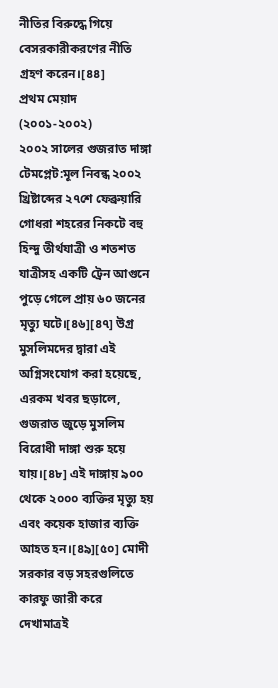নীতির বিরুদ্ধে গিয়ে বেসরকারীকরণের নীতি গ্রহণ করেন।[৪৪]
প্রথম মেয়াদ (২০০১-২০০২)
২০০২ সালের গুজরাত দাঙ্গা
টেমপ্লেট:মূল নিবন্ধ ২০০২ খ্রিষ্টাব্দের ২৭শে ফেব্রুয়ারি গোধরা শহরের নিকটে বহু হিন্দু তীর্থযাত্রী ও শতশত যাত্রীসহ একটি ট্রেন আগুনে পুড়ে গেলে প্রায় ৬০ জনের মৃত্যু ঘটে।[৪৬][৪৭] উগ্র মুসলিমদের দ্বারা এই অগ্নিসংযোগ করা হয়েছে, এরকম খবর ছড়ালে, গুজরাত জুড়ে মুসলিম বিরোধী দাঙ্গা শুরু হয়ে যায়।[৪৮] এই দাঙ্গায় ৯০০ থেকে ২০০০ ব্যক্তির মৃত্যু হয় এবং কয়েক হাজার ব্যক্তি আহত হন।[৪৯][৫০] মোদী সরকার বড় সহরগুলিতে কারফু জারী করে দেখামাত্রই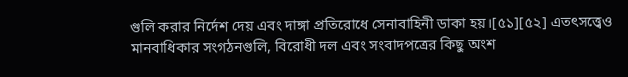গুলি করার নির্দেশ দেয় এবং দাঙ্গা প্রতিরোধে সেনাবাহিনী ডাকা হয়।[৫১][৫২] এতৎসত্ত্বেও মানবাধিকার সংগঠনগুলি, বিরোধী দল এবং সংবাদপত্রের কিছু অংশ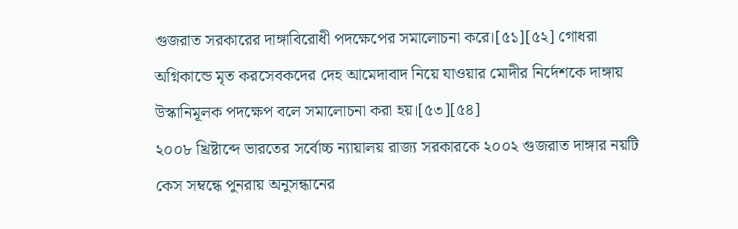গুজরাত সরকারের দাঙ্গাবিরোধী পদক্ষেপের সমালোচনা করে।[৫১][৫২] গোধরা অগ্নিকান্ডে মৃত করসেবকদের দেহ আমেদাবাদ নিয়ে যাওয়ার মোদীর নির্দেশকে দাঙ্গায় উস্কানিমূলক পদক্ষেপ বলে সমালোচনা করা হয়।[৫৩][৫৪]
২০০৮ খ্রিষ্টাব্দে ভারতের সর্বোচ্চ ন্যায়ালয় রাজ্য সরকারকে ২০০২ গুজরাত দাঙ্গার নয়টি কেস সম্বন্ধে পুনরায় অনুসন্ধানের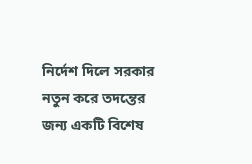নির্দেশ দিলে সরকার নতুন করে তদন্তের জন্য একটি বিশেষ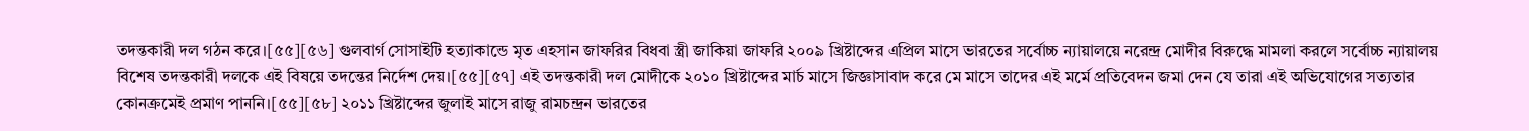তদন্তকারী দল গঠন করে।[৫৫][৫৬] গুলবার্গ সোসাইটি হত্যাকান্ডে মৃত এহসান জাফরির বিধবা স্ত্রী জাকিয়া জাফরি ২০০৯ খ্রিষ্টাব্দের এপ্রিল মাসে ভারতের সর্বোচ্চ ন্যায়ালয়ে নরেন্দ্র মোদীর বিরুদ্ধে মামলা করলে সর্বোচ্চ ন্যায়ালয় বিশেষ তদন্তকারী দলকে এই বিষয়ে তদন্তের নির্দেশ দেয়।[৫৫][৫৭] এই তদন্তকারী দল মোদীকে ২০১০ খ্রিষ্টাব্দের মার্চ মাসে জিজ্ঞাসাবাদ করে মে মাসে তাদের এই মর্মে প্রতিবেদন জমা দেন যে তারা এই অভিযোগের সত্যতার কোনক্রমেই প্রমাণ পাননি।[৫৫][৫৮] ২০১১ খ্রিষ্টাব্দের জুলাই মাসে রাজু রামচন্দ্রন ভারতের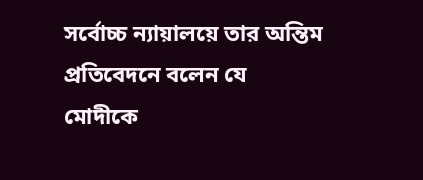সর্বোচ্চ ন্যায়ালয়ে তার অন্তিম প্রতিবেদনে বলেন যে মোদীকে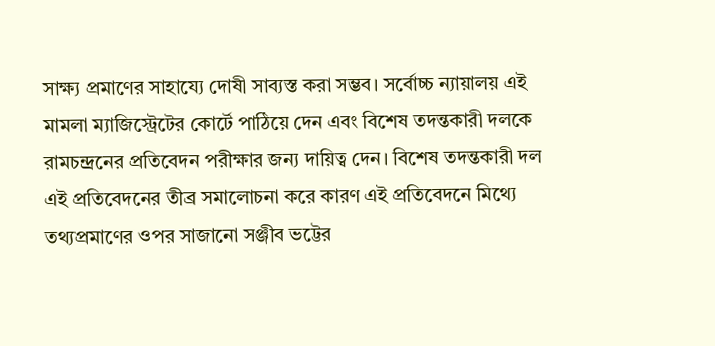সাক্ষ্য প্রমাণের সাহায্যে দোষী সাব্যস্ত করা সম্ভব। সর্বোচ্চ ন্যায়ালয় এই মামলা ম্যাজিস্ট্রেটের কোর্টে পাঠিয়ে দেন এবং বিশেষ তদন্তকারী দলকে রামচন্দ্রনের প্রতিবেদন পরীক্ষার জন্য দায়িত্ব দেন। বিশেষ তদন্তকারী দল এই প্রতিবেদনের তীব্র সমালোচনা করে কারণ এই প্রতিবেদনে মিথ্যে তথ্যপ্রমাণের ওপর সাজানো সঞ্জীব ভট্টের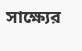সাক্ষ্যের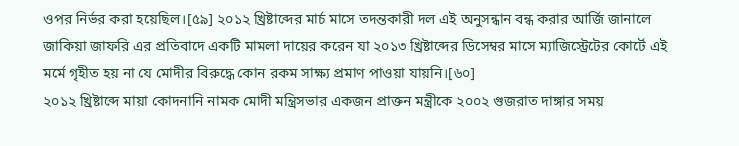ওপর নির্ভর করা হয়েছিল।[৫৯] ২০১২ খ্রিষ্টাব্দের মার্চ মাসে তদন্তকারী দল এই অনুসন্ধান বন্ধ করার আর্জি জানালে জাকিয়া জাফরি এর প্রতিবাদে একটি মামলা দায়ের করেন যা ২০১৩ খ্রিষ্টাব্দের ডিসেম্বর মাসে ম্যাজিস্ট্রেটের কোর্টে এই মর্মে গৃহীত হয় না যে মোদীর বিরুদ্ধে কোন রকম সাক্ষ্য প্রমাণ পাওয়া যায়নি।[৬০]
২০১২ খ্রিষ্টাব্দে মায়া কোদনানি নামক মোদী মন্ত্রিসভার একজন প্রাক্তন মন্ত্রীকে ২০০২ গুজরাত দাঙ্গার সময়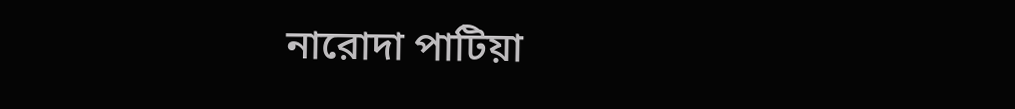নারোদা পাটিয়া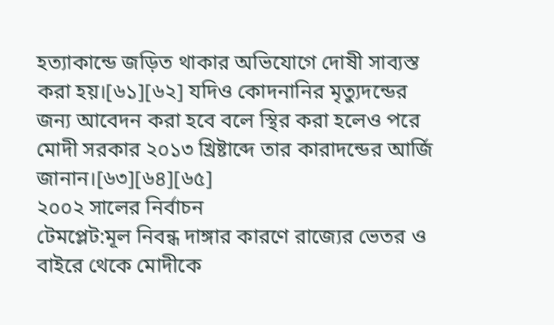হত্যাকান্ডে জড়িত থাকার অভিযোগে দোষী সাব্যস্ত করা হয়।[৬১][৬২] যদিও কোদনানির মৃত্যুদন্ডের জন্য আবেদন করা হবে বলে স্থির করা হলেও পরে মোদী সরকার ২০১৩ খ্রিষ্টাব্দে তার কারাদন্ডের আর্জি জানান।[৬৩][৬৪][৬৫]
২০০২ সালের নির্বাচন
টেমপ্লেট:মূল নিবন্ধ দাঙ্গার কারণে রাজ্যের ভেতর ও বাইরে থেকে মোদীকে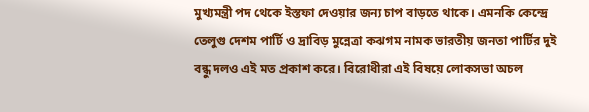মুখ্যমন্ত্রী পদ থেকে ইস্তফা দেওয়ার জন্য চাপ বাড়তে থাকে। এমনকি কেন্দ্রে তেলুগু দেশম পার্টি ও দ্রাবিড় মুন্নেত্রা কঝগম নামক ভারতীয় জনতা পার্টির দুই বন্ধু দলও এই মত প্রকাশ করে। বিরোধীরা এই বিষয়ে লোকসভা অচল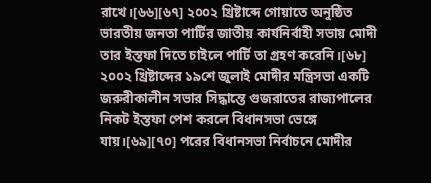রাখে।[৬৬][৬৭] ২০০২ খ্রিষ্টাব্দে গোয়াতে অনুষ্ঠিত ভারতীয় জনতা পার্টির জাতীয় কার্যনির্বাহী সভায় মোদী তার ইস্তফা দিতে চাইলে পার্টি তা গ্রহণ করেনি।[৬৮] ২০০২ খ্রিষ্টাব্দের ১৯শে জুলাই মোদীর মন্ত্রিসভা একটি জরুরীকালীন সভার সিদ্ধান্তে গুজরাতের রাজ্যপালের নিকট ইস্তফা পেশ করলে বিধানসভা ভেঙ্গে যায়।[৬৯][৭০] পরের বিধানসভা নির্বাচনে মোদীর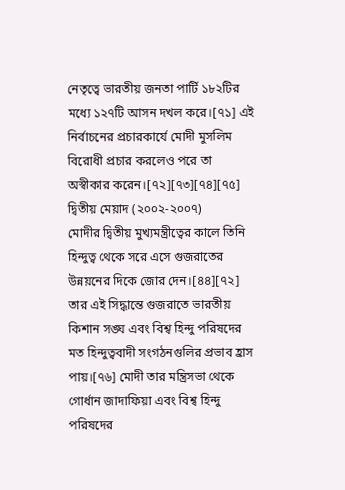নেতৃত্বে ভারতীয় জনতা পার্টি ১৮২টির মধ্যে ১২৭টি আসন দখল করে।[৭১] এই নির্বাচনের প্রচারকার্যে মোদী মুসলিম বিরোধী প্রচার করলেও পরে তা অস্বীকার করেন।[৭২][৭৩][৭৪][৭৫]
দ্বিতীয় মেয়াদ (২০০২-২০০৭)
মোদীর দ্বিতীয় মুখ্যমন্ত্রীত্বের কালে তিনি হিন্দুত্ব থেকে সরে এসে গুজরাতের উন্নয়নের দিকে জোর দেন।[৪৪][৭২] তার এই সিদ্ধান্তে গুজরাতে ভারতীয় কিশান সঙ্ঘ এবং বিশ্ব হিন্দু পরিষদের মত হিন্দুত্ববাদী সংগঠনগুলির প্রভাব হ্রাস পায়।[৭৬] মোদী তার মন্ত্রিসভা থেকে গোর্ধান জাদাফিয়া এবং বিশ্ব হিন্দু পরিষদের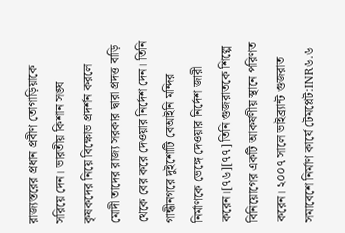রাজ্যস্তরের প্রধান প্রবীণ তোগাড়িয়াকে সরিয়ে দেন। ভারতীয় কিশান সঙ্ঘ কৃষকদের নিয়ে বিক্ষোভ প্রদর্শন করলে মোদী তাদের রাজ্য সরকার দ্বারা প্রদত্ত বাড়ি থেকে বের করে দেওয়ার নির্দেশ দেন। তিনি গান্ধীনগরে দুইশোটি বেআইনি মন্দির নির্মাণকে ভেঙ্গে দেওয়ার নির্দেশ জারী করেন।[৭৬][৭৭] তিনি গুজরাতকে শিল্পে বিনিয়োগের একটি আকর্ষণীয় স্থানে পরিণত করেন। ২০০৭ সালে ভাইব্র্যান্ট গুজরাত সমাবেশে নির্মাণ কার্যে টেমপ্লেট:INR৬.৬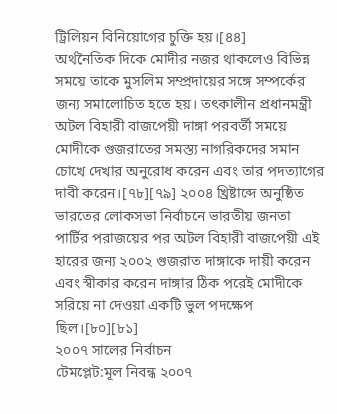ট্রিলিয়ন বিনিয়োগের চুক্তি হয়।[৪৪]
অর্থনৈতিক দিকে মোদীর নজর থাকলেও বিভিন্ন সময়ে তাকে মুসলিম সম্প্রদায়ের সঙ্গে সম্পর্কের জন্য সমালোচিত হতে হয়। তৎকালীন প্রধানমন্ত্রী অটল বিহারী বাজপেয়ী দাঙ্গা পরবর্তী সময়ে মোদীকে গুজরাতের সমস্ত্য নাগরিকদের সমান চোখে দেখার অনুরোধ করেন এবং তার পদত্যাগের দাবী করেন।[৭৮][৭৯] ২০০৪ খ্রিষ্টাব্দে অনুষ্ঠিত ভারতের লোকসভা নির্বাচনে ভারতীয় জনতা পার্টির পরাজয়ের পর অটল বিহারী বাজপেয়ী এই হারের জন্য ২০০২ গুজরাত দাঙ্গাকে দায়ী করেন এবং স্বীকার করেন দাঙ্গার ঠিক পরেই মোদীকে সরিয়ে না দেওয়া একটি ভুল পদক্ষেপ ছিল।[৮০][৮১]
২০০৭ সালের নির্বাচন
টেমপ্লেট:মূল নিবন্ধ ২০০৭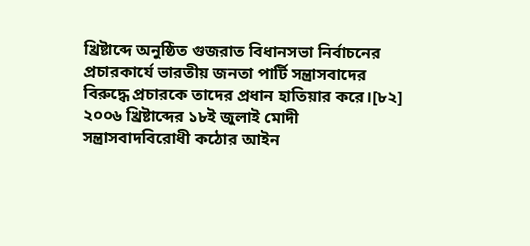খ্রিষ্টাব্দে অনুষ্ঠিত গুজরাত বিধানসভা নির্বাচনের প্রচারকার্যে ভারতীয় জনতা পার্টি সন্ত্রাসবাদের বিরুদ্ধে প্রচারকে তাদের প্রধান হাতিয়ার করে।[৮২] ২০০৬ খ্রিষ্টাব্দের ১৮ই জুলাই মোদী সন্ত্রাসবাদবিরোধী কঠোর আইন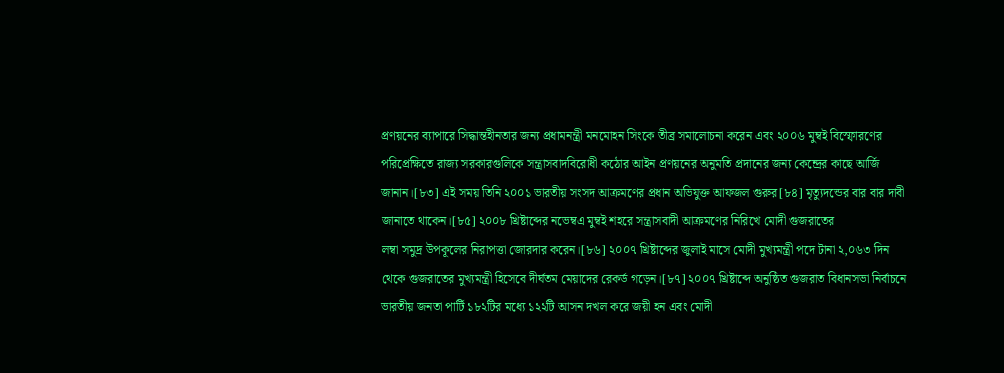প্রণয়নের ব্যাপারে সিদ্ধান্তহীনতার জন্য প্রধামনন্ত্রী মনমোহন সিংকে তীব্র সমালোচনা করেন এবং ২০০৬ মুম্বই বিস্ফোরণের পরিপ্রেক্ষিতে রাজ্য সরকারগুলিকে সন্ত্রাসবাদবিরোধী কঠোর আইন প্রণয়নের অনুমতি প্রদানের জন্য কেন্দ্রের কাছে আর্জি জানান।[৮৩] এই সময় তিনি ২০০১ ভারতীয় সংসদ আক্রমণের প্রধান অভিযুক্ত আফজল গুরুর[৮৪] মৃত্যুদন্ডের বার বার দাবী জানাতে থাকেন।[৮৫] ২০০৮ খ্রিষ্টাব্দের নভেম্বএ মুম্বই শহরে সন্ত্রাসবাদী আক্রমণের নিরিখে মোদী গুজরাতের
লম্বা সমুদ্র উপকূলের নিরাপত্তা জোরদার করেন।[৮৬] ২০০৭ খ্রিষ্টাব্দের জুলাই মাসে মোদী মুখ্যমন্ত্রী পদে টানা ২,০৬৩ দিন থেকে গুজরাতের মুখ্যমন্ত্রী হিসেবে দীর্ঘতম মেয়াদের রেকর্ড গড়েন।[৮৭] ২০০৭ খ্রিষ্টাব্দে অনুষ্ঠিত গুজরাত বিধানসভা নির্বাচনে ভারতীয় জনতা পার্টি ১৮২টির মধ্যে ১২২টি আসন দখল করে জয়ী হন এবং মোদী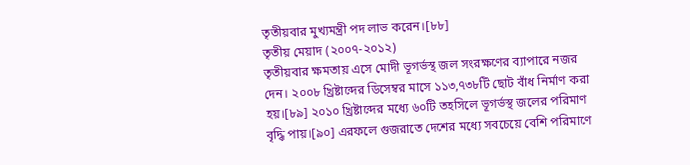তৃতীয়বার মুখ্যমন্ত্রী পদ লাভ করেন।[৮৮]
তৃতীয় মেয়াদ (২০০৭-২০১২)
তৃতীয়বার ক্ষমতায় এসে মোদী ভূগর্ভস্থ জল সংরক্ষণের ব্যাপারে নজর দেন। ২০০৮ খ্রিষ্টাব্দের ডিসেম্বর মাসে ১১৩,৭৩৮টি ছোট বাঁধ নির্মাণ করা হয়।[৮৯] ২০১০ খ্রিষ্টাব্দের মধ্যে ৬০টি তহসিলে ভূগর্ভস্থ জলের পরিমাণ বৃদ্ধি পায়।[৯০] এরফলে গুজরাতে দেশের মধ্যে সবচেয়ে বেশি পরিমাণে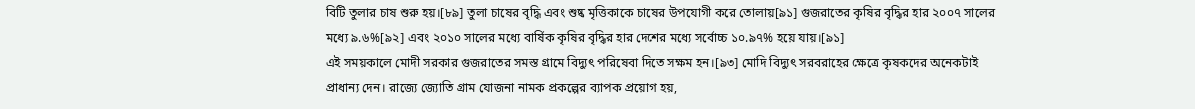বিটি তুলার চাষ শুরু হয়।[৮৯] তুলা চাষের বৃদ্ধি এবং শুষ্ক মৃত্তিকাকে চাষের উপযোগী করে তোলায়[৯১] গুজরাতের কৃষির বৃদ্ধির হার ২০০৭ সালের মধ্যে ৯.৬%[৯২] এবং ২০১০ সালের মধ্যে বার্ষিক কৃষির বৃদ্ধির হার দেশের মধ্যে সর্বোচ্চ ১০.৯৭% হয়ে যায়।[৯১]
এই সময়কালে মোদী সরকার গুজরাতের সমস্ত গ্রামে বিদ্যুৎ পরিষেবা দিতে সক্ষম হন।[৯৩] মোদি বিদ্যুৎ সরবরাহের ক্ষেত্রে কৃষকদের অনেকটাই প্রাধান্য দেন। রাজ্যে জ্যোতি গ্রাম যোজনা নামক প্রকল্পের ব্যাপক প্রয়োগ হয়,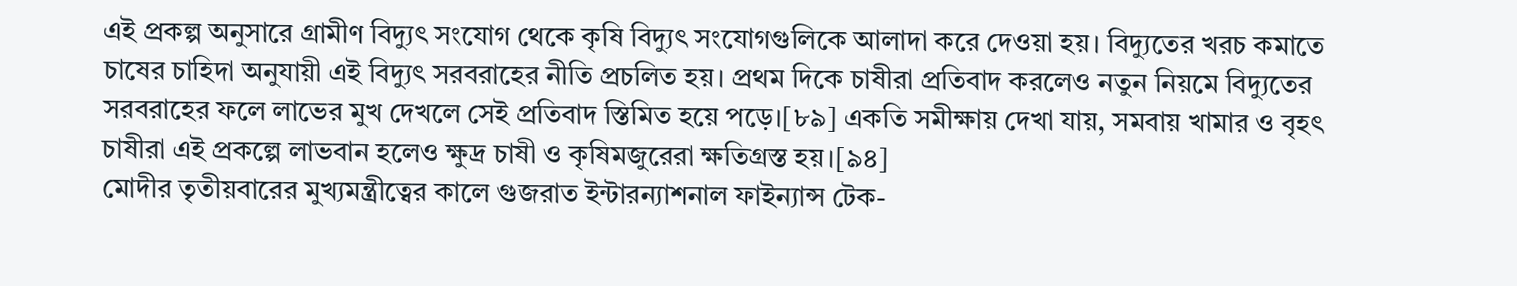এই প্রকল্প অনুসারে গ্রামীণ বিদ্যুৎ সংযোগ থেকে কৃষি বিদ্যুৎ সংযোগগুলিকে আলাদা করে দেওয়া হয়। বিদ্যুতের খরচ কমাতে চাষের চাহিদা অনুযায়ী এই বিদ্যুৎ সরবরাহের নীতি প্রচলিত হয়। প্রথম দিকে চাষীরা প্রতিবাদ করলেও নতুন নিয়মে বিদ্যুতের সরবরাহের ফলে লাভের মুখ দেখলে সেই প্রতিবাদ স্তিমিত হয়ে পড়ে।[৮৯] একতি সমীক্ষায় দেখা যায়, সমবায় খামার ও বৃহৎ চাষীরা এই প্রকল্পে লাভবান হলেও ক্ষুদ্র চাষী ও কৃষিমজুরেরা ক্ষতিগ্রস্ত হয়।[৯৪]
মোদীর তৃতীয়বারের মুখ্যমন্ত্রীত্বের কালে গুজরাত ইন্টারন্যাশনাল ফাইন্যান্স টেক-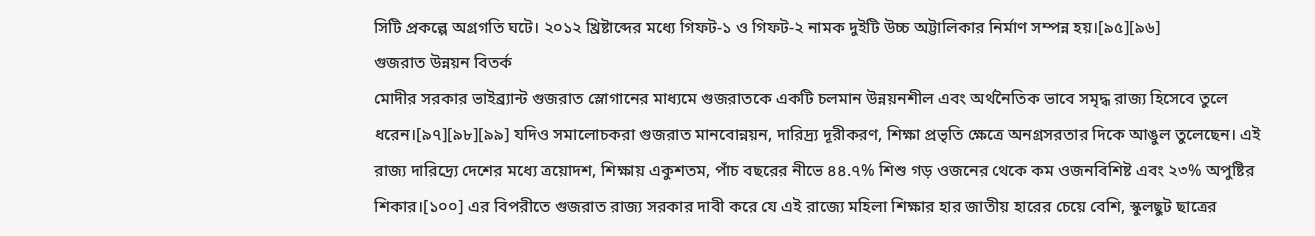সিটি প্রকল্পে অগ্রগতি ঘটে। ২০১২ খ্রিষ্টাব্দের মধ্যে গিফট-১ ও গিফট-২ নামক দুইটি উচ্চ অট্টালিকার নির্মাণ সম্পন্ন হয়।[৯৫][৯৬]
গুজরাত উন্নয়ন বিতর্ক
মোদীর সরকার ভাইব্র্যান্ট গুজরাত স্লোগানের মাধ্যমে গুজরাতকে একটি চলমান উন্নয়নশীল এবং অর্থনৈতিক ভাবে সমৃদ্ধ রাজ্য হিসেবে তুলে ধরেন।[৯৭][৯৮][৯৯] যদিও সমালোচকরা গুজরাত মানবোন্নয়ন, দারিদ্র্য দূরীকরণ, শিক্ষা প্রভৃতি ক্ষেত্রে অনগ্রসরতার দিকে আঙুল তুলেছেন। এই রাজ্য দারিদ্র্যে দেশের মধ্যে ত্রয়োদশ, শিক্ষায় একুশতম, পাঁচ বছরের নীভে ৪৪.৭% শিশু গড় ওজনের থেকে কম ওজনবিশিষ্ট এবং ২৩% অপুষ্টির শিকার।[১০০] এর বিপরীতে গুজরাত রাজ্য সরকার দাবী করে যে এই রাজ্যে মহিলা শিক্ষার হার জাতীয় হারের চেয়ে বেশি, স্কুলছুট ছাত্রের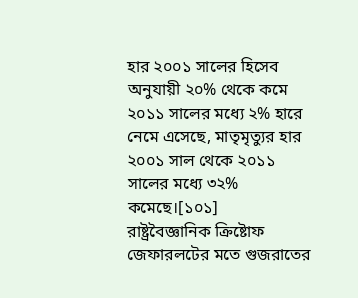হার ২০০১ সালের হিসেব অনুযায়ী ২০% থেকে কমে ২০১১ সালের মধ্যে ২% হারে নেমে এসেছে, মাতৃমৃত্যুর হার ২০০১ সাল থেকে ২০১১ সালের মধ্যে ৩২% কমেছে।[১০১]
রাষ্ট্রবৈজ্ঞানিক ক্রিষ্টোফ জেফারলটের মতে গুজরাতের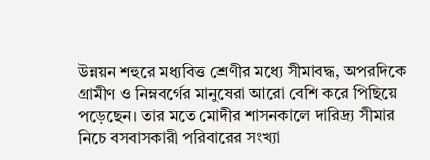উন্নয়ন শহুরে মধ্যবিত্ত শ্রেণীর মধ্যে সীমাবদ্ধ, অপরদিকে গ্রামীণ ও নিম্নবর্গের মানুষেরা আরো বেশি করে পিছিয়ে পড়েছেন। তার মতে মোদীর শাসনকালে দারিদ্র্য সীমার নিচে বসবাসকারী পরিবারের সংখ্যা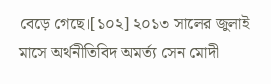বেড়ে গেছে।[১০২] ২০১৩ সালের জুলাই মাসে অর্থনীতিবিদ অমর্ত্য সেন মোদী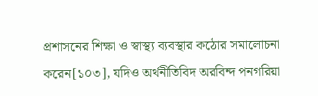প্রশাসনের শিক্ষা ও স্বাস্থ্য ব্যবস্থার কঠোর সমালোচনা করেন[১০৩], যদিও অর্থনীতিবিদ অরবিন্দ পনগরিয়া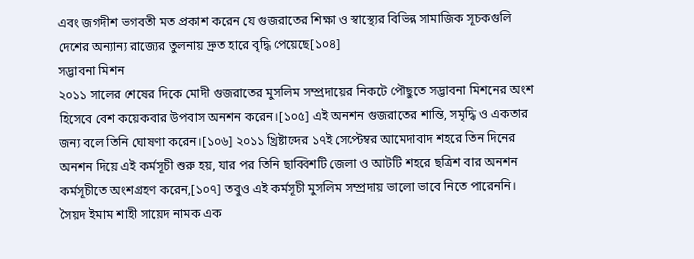এবং জগদীশ ভগবতী মত প্রকাশ করেন যে গুজরাতের শিক্ষা ও স্বাস্থ্যের বিভিন্ন সামাজিক সূচকগুলি দেশের অন্যান্য রাজ্যের তুলনায় দ্রুত হারে বৃদ্ধি পেয়েছে[১০৪]
সদ্ভাবনা মিশন
২০১১ সালের শেষের দিকে মোদী গুজরাতের মুসলিম সম্প্রদায়ের নিকটে পৌছুতে সদ্ভাবনা মিশনের অংশ হিসেবে বেশ কয়েকবার উপবাস অনশন করেন।[১০৫] এই অনশন গুজরাতের শান্তি, সমৃদ্ধি ও একতার জন্য বলে তিনি ঘোষণা করেন।[১০৬] ২০১১ খ্রিষ্টাব্দের ১৭ই সেপ্টেম্বর আমেদাবাদ শহরে তিন দিনের অনশন দিয়ে এই কর্মসূচী শুরু হয়, যার পর তিনি ছাব্বিশটি জেলা ও আটটি শহরে ছত্রিশ বার অনশন কর্মসূচীতে অংশগ্রহণ করেন,[১০৭] তবুও এই কর্মসূচী মুসলিম সম্প্রদায় ভালো ভাবে নিতে পারেননি। সৈয়দ ইমাম শাহী সায়েদ নামক এক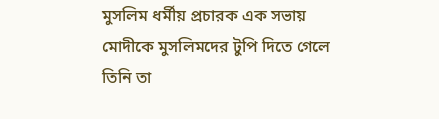মুসলিম ধর্মীয় প্রচারক এক সভায় মোদীকে মুসলিমদের টুপি দিতে গেলে তিনি তা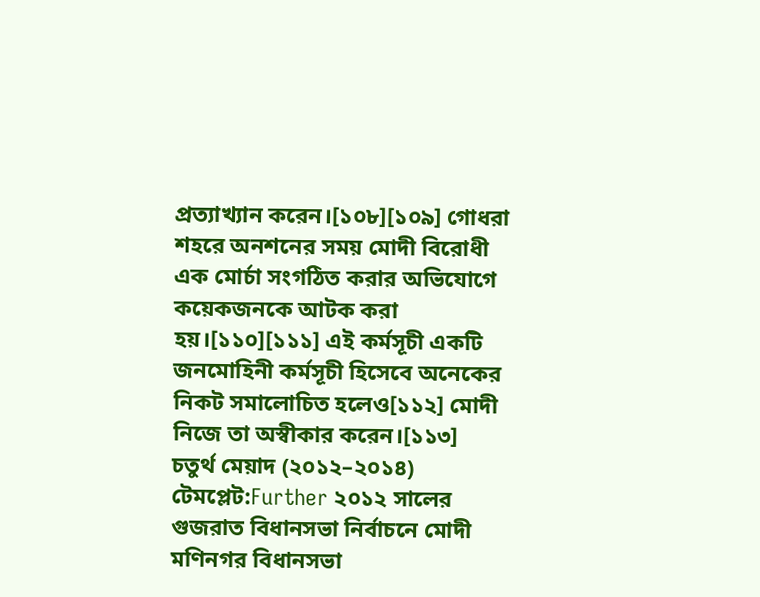প্রত্যাখ্যান করেন।[১০৮][১০৯] গোধরা শহরে অনশনের সময় মোদী বিরোধী এক মোর্চা সংগঠিত করার অভিযোগে কয়েকজনকে আটক করা হয়।[১১০][১১১] এই কর্মসূচী একটি জনমোহিনী কর্মসূচী হিসেবে অনেকের নিকট সমালোচিত হলেও[১১২] মোদী নিজে তা অস্বীকার করেন।[১১৩]
চতুর্থ মেয়াদ (২০১২–২০১৪)
টেমপ্লেট:Further ২০১২ সালের গুজরাত বিধানসভা নির্বাচনে মোদী মণিনগর বিধানসভা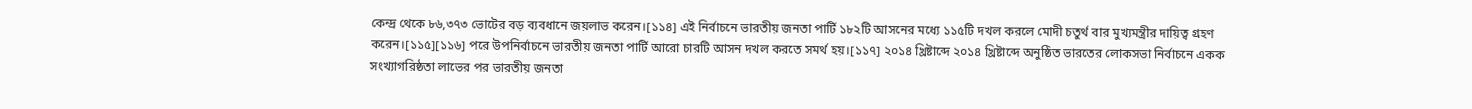কেন্দ্র থেকে ৮৬,৩৭৩ ভোটের বড় ব্যবধানে জয়লাভ করেন।[১১৪] এই নির্বাচনে ভারতীয় জনতা পার্টি ১৮২টি আসনের মধ্যে ১১৫টি দখল করলে মোদী চতুর্থ বার মুখ্যমন্ত্রীর দায়িত্ব গ্রহণ করেন।[১১৫][১১৬] পরে উপনির্বাচনে ভারতীয় জনতা পার্টি আরো চারটি আসন দখল করতে সমর্থ হয়।[১১৭] ২০১৪ খ্রিষ্টাব্দে ২০১৪ খ্রিষ্টাব্দে অনুষ্ঠিত ভারতের লোকসভা নির্বাচনে একক সংখ্যাগরিষ্ঠতা লাভের পর ভারতীয় জনতা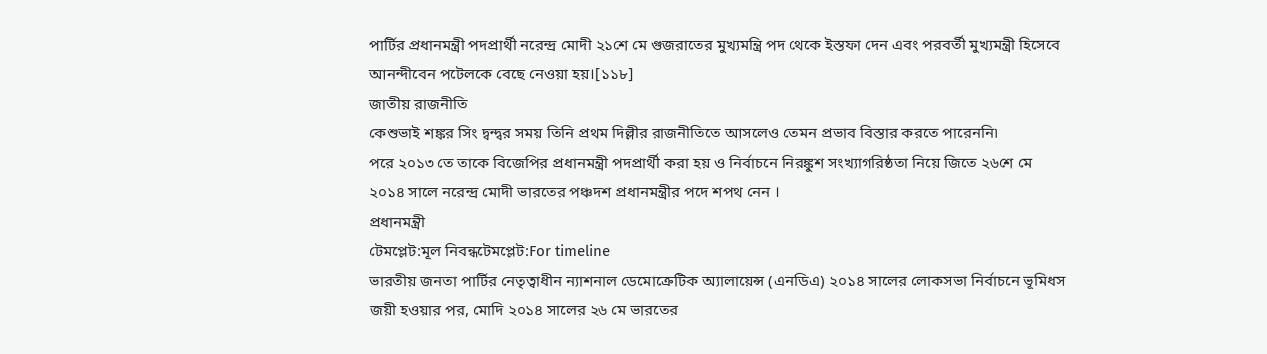পার্টির প্রধানমন্ত্রী পদপ্রার্থী নরেন্দ্র মোদী ২১শে মে গুজরাতের মুখ্যমন্ত্রি পদ থেকে ইস্তফা দেন এবং পরবর্তী মুখ্যমন্ত্রী হিসেবে আনন্দীবেন পটেলকে বেছে নেওয়া হয়।[১১৮]
জাতীয় রাজনীতি
কেশুভাই শঙ্কর সিং দ্বন্দ্বর সময় তিনি প্রথম দিল্লীর রাজনীতিতে আসলেও তেমন প্রভাব বিস্তার করতে পারেননি৷
পরে ২০১৩ তে তাকে বিজেপির প্রধানমন্ত্রী পদপ্রার্থী করা হয় ও নির্বাচনে নিরঙ্কুশ সংখ্যাগরিষ্ঠতা নিয়ে জিতে ২৬শে মে ২০১৪ সালে নরেন্দ্র মোদী ভারতের পঞ্চদশ প্রধানমন্ত্রীর পদে শপথ নেন ।
প্রধানমন্ত্রী
টেমপ্লেট:মূল নিবন্ধটেমপ্লেট:For timeline
ভারতীয় জনতা পার্টির নেতৃত্বাধীন ন্যাশনাল ডেমোক্রেটিক অ্যালায়েন্স (এনডিএ) ২০১৪ সালের লোকসভা নির্বাচনে ভূমিধস জয়ী হওয়ার পর, মোদি ২০১৪ সালের ২৬ মে ভারতের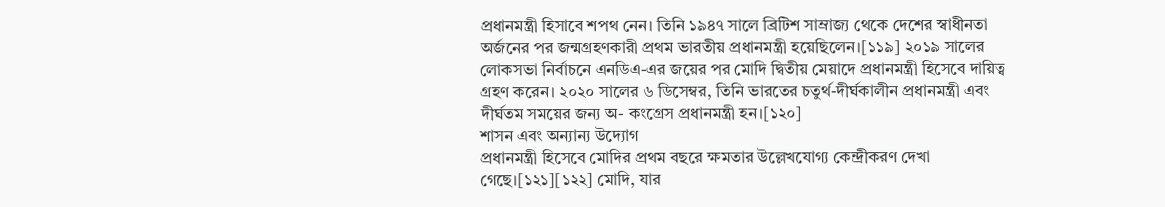প্রধানমন্ত্রী হিসাবে শপথ নেন। তিনি ১৯৪৭ সালে ব্রিটিশ সাম্রাজ্য থেকে দেশের স্বাধীনতা অর্জনের পর জন্মগ্রহণকারী প্রথম ভারতীয় প্রধানমন্ত্রী হয়েছিলেন।[১১৯] ২০১৯ সালের লোকসভা নির্বাচনে এনডিএ-এর জয়ের পর মোদি দ্বিতীয় মেয়াদে প্রধানমন্ত্রী হিসেবে দায়িত্ব গ্রহণ করেন। ২০২০ সালের ৬ ডিসেম্বর, তিনি ভারতের চতুর্থ-দীর্ঘকালীন প্রধানমন্ত্রী এবং দীর্ঘতম সময়ের জন্য অ- কংগ্রেস প্রধানমন্ত্রী হন।[১২০]
শাসন এবং অন্যান্য উদ্যোগ
প্রধানমন্ত্রী হিসেবে মোদির প্রথম বছরে ক্ষমতার উল্লেখযোগ্য কেন্দ্রীকরণ দেখা গেছে।[১২১][১২২] মোদি, যার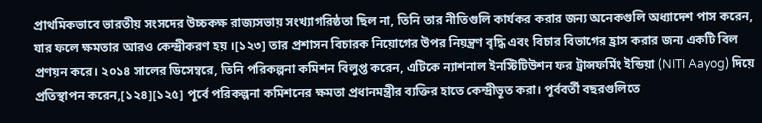প্রাথমিকভাবে ভারতীয় সংসদের উচ্চকক্ষ রাজ্যসভায় সংখ্যাগরিষ্ঠতা ছিল না, তিনি তার নীতিগুলি কার্যকর করার জন্য অনেকগুলি অধ্যাদেশ পাস করেন, যার ফলে ক্ষমতার আরও কেন্দ্রীকরণ হয় ।[১২৩] তার প্রশাসন বিচারক নিয়োগের উপর নিয়ন্ত্রণ বৃদ্ধি এবং বিচার বিভাগের হ্রাস করার জন্য একটি বিল প্রণয়ন করে। ২০১৪ সালের ডিসেম্বরে, তিনি পরিকল্পনা কমিশন বিলুপ্ত করেন, এটিকে ন্যাশনাল ইনস্টিটিউশন ফর ট্রান্সফর্মিং ইন্ডিয়া (NITI Aayog) দিয়ে প্রতিস্থাপন করেন,[১২৪][১২৫] পূর্বে পরিকল্পনা কমিশনের ক্ষমতা প্রধানমন্ত্রীর ব্যক্তির হাতে কেন্দ্রীভূত করা। পূর্ববর্তী বছরগুলিতে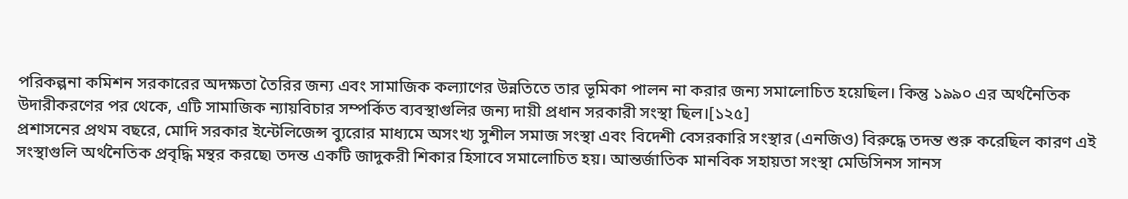পরিকল্পনা কমিশন সরকারের অদক্ষতা তৈরির জন্য এবং সামাজিক কল্যাণের উন্নতিতে তার ভূমিকা পালন না করার জন্য সমালোচিত হয়েছিল। কিন্তু ১৯৯০ এর অর্থনৈতিক উদারীকরণের পর থেকে, এটি সামাজিক ন্যায়বিচার সম্পর্কিত ব্যবস্থাগুলির জন্য দায়ী প্রধান সরকারী সংস্থা ছিল।[১২৫]
প্রশাসনের প্রথম বছরে, মোদি সরকার ইন্টেলিজেন্স ব্যুরোর মাধ্যমে অসংখ্য সুশীল সমাজ সংস্থা এবং বিদেশী বেসরকারি সংস্থার (এনজিও) বিরুদ্ধে তদন্ত শুরু করেছিল কারণ এই সংস্থাগুলি অর্থনৈতিক প্রবৃদ্ধি মন্থর করছে৷ তদন্ত একটি জাদুকরী শিকার হিসাবে সমালোচিত হয়। আন্তর্জাতিক মানবিক সহায়তা সংস্থা মেডিসিনস সানস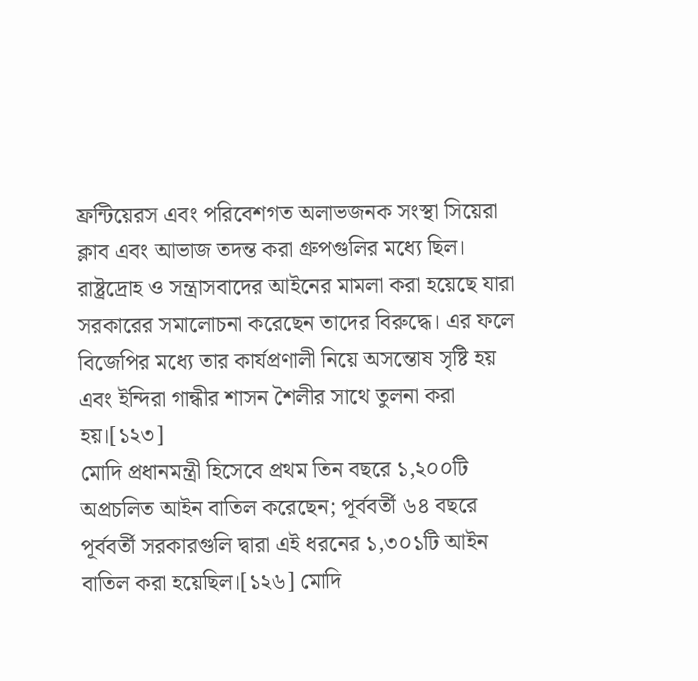ফ্রন্টিয়েরস এবং পরিবেশগত অলাভজনক সংস্থা সিয়েরা ক্লাব এবং আভাজ তদন্ত করা গ্রুপগুলির মধ্যে ছিল। রাষ্ট্রদ্রোহ ও সন্ত্রাসবাদের আইনের মামলা করা হয়েছে যারা সরকারের সমালোচনা করেছেন তাদের বিরুদ্ধে। এর ফলে বিজেপির মধ্যে তার কার্যপ্রণালী নিয়ে অসন্তোষ সৃষ্টি হয় এবং ইন্দিরা গান্ধীর শাসন শৈলীর সাথে তুলনা করা হয়।[১২৩]
মোদি প্রধানমন্ত্রী হিসেবে প্রথম তিন বছরে ১,২০০টি অপ্রচলিত আইন বাতিল করেছেন; পূর্ববর্তী ৬৪ বছরে পূর্ববর্তী সরকারগুলি দ্বারা এই ধরনের ১,৩০১টি আইন বাতিল করা হয়েছিল।[১২৬] মোদি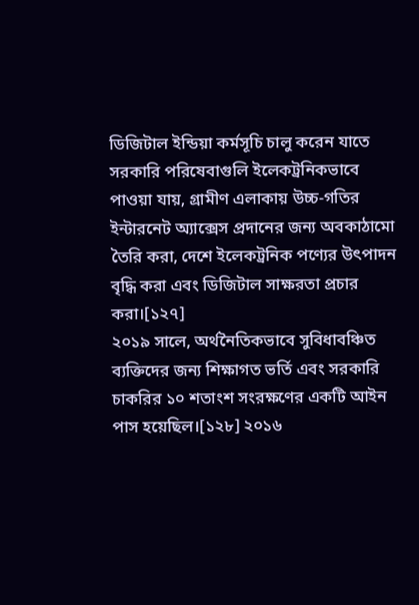ডিজিটাল ইন্ডিয়া কর্মসূচি চালু করেন যাতে সরকারি পরিষেবাগুলি ইলেকট্রনিকভাবে পাওয়া যায়, গ্রামীণ এলাকায় উচ্চ-গতির ইন্টারনেট অ্যাক্সেস প্রদানের জন্য অবকাঠামো তৈরি করা, দেশে ইলেকট্রনিক পণ্যের উৎপাদন বৃদ্ধি করা এবং ডিজিটাল সাক্ষরতা প্রচার করা।[১২৭]
২০১৯ সালে, অর্থনৈতিকভাবে সুবিধাবঞ্চিত ব্যক্তিদের জন্য শিক্ষাগত ভর্তি এবং সরকারি চাকরির ১০ শতাংশ সংরক্ষণের একটি আইন পাস হয়েছিল।[১২৮] ২০১৬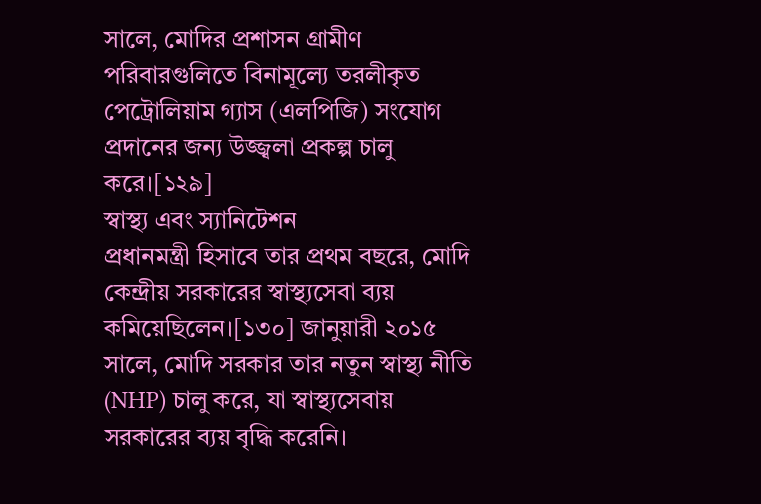সালে, মোদির প্রশাসন গ্রামীণ পরিবারগুলিতে বিনামূল্যে তরলীকৃত পেট্রোলিয়াম গ্যাস (এলপিজি) সংযোগ প্রদানের জন্য উজ্জ্বলা প্রকল্প চালু করে।[১২৯]
স্বাস্থ্য এবং স্যানিটেশন
প্রধানমন্ত্রী হিসাবে তার প্রথম বছরে, মোদি কেন্দ্রীয় সরকারের স্বাস্থ্যসেবা ব্যয় কমিয়েছিলেন।[১৩০] জানুয়ারী ২০১৫ সালে, মোদি সরকার তার নতুন স্বাস্থ্য নীতি (NHP) চালু করে, যা স্বাস্থ্যসেবায় সরকারের ব্যয় বৃদ্ধি করেনি।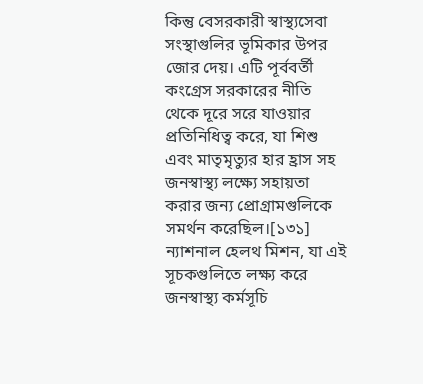কিন্তু বেসরকারী স্বাস্থ্যসেবা সংস্থাগুলির ভূমিকার উপর জোর দেয়। এটি পূর্ববর্তী কংগ্রেস সরকারের নীতি থেকে দূরে সরে যাওয়ার প্রতিনিধিত্ব করে, যা শিশু এবং মাতৃমৃত্যুর হার হ্রাস সহ জনস্বাস্থ্য লক্ষ্যে সহায়তা করার জন্য প্রোগ্রামগুলিকে সমর্থন করেছিল।[১৩১] ন্যাশনাল হেলথ মিশন, যা এই সূচকগুলিতে লক্ষ্য করে জনস্বাস্থ্য কর্মসূচি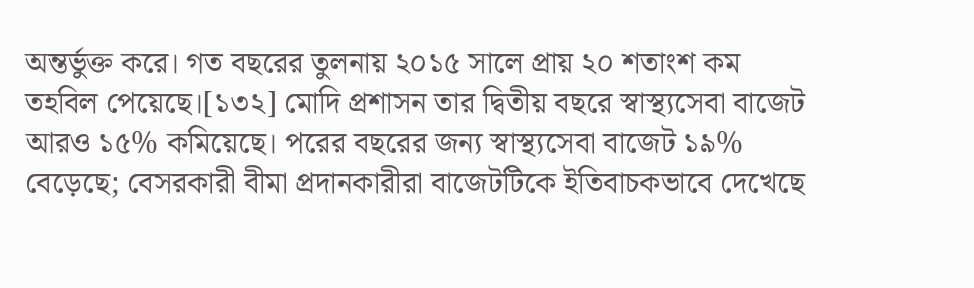অন্তর্ভুক্ত করে। গত বছরের তুলনায় ২০১৫ সালে প্রায় ২০ শতাংশ কম তহবিল পেয়েছে।[১৩২] মোদি প্রশাসন তার দ্বিতীয় বছরে স্বাস্থ্যসেবা বাজেট আরও ১৫% কমিয়েছে। পরের বছরের জন্য স্বাস্থ্যসেবা বাজেট ১৯% বেড়েছে; বেসরকারী বীমা প্রদানকারীরা বাজেটটিকে ইতিবাচকভাবে দেখেছে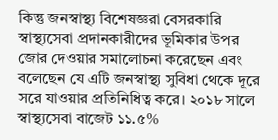কিন্তু জনস্বাস্থ্য বিশেষজ্ঞরা বেসরকারি স্বাস্থ্যসেবা প্রদানকারীদের ভূমিকার উপর জোর দেওয়ার সমালোচনা করেছেন এবং বলেছেন যে এটি জনস্বাস্থ্য সুবিধা থেকে দূরে সরে যাওয়ার প্রতিনিধিত্ব করে। ২০১৮ সালে স্বাস্থ্যসেবা বাজেট ১১.৫%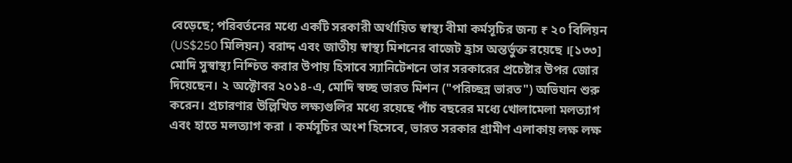বেড়েছে; পরিবর্তনের মধ্যে একটি সরকারী অর্থায়িত স্বাস্থ্য বীমা কর্মসূচির জন্য ₹ ২০ বিলিয়ন (US$250 মিলিয়ন) বরাদ্দ এবং জাতীয় স্বাস্থ্য মিশনের বাজেট হ্রাস অন্তর্ভুক্ত রয়েছে ।[১৩৩]
মোদি সুস্বাস্থ্য নিশ্চিত করার উপায় হিসাবে স্যানিটেশনে তার সরকারের প্রচেষ্টার উপর জোর দিয়েছেন। ২ অক্টোবর ২০১৪-এ, মোদি স্বচ্ছ ভারত মিশন ("পরিচ্ছন্ন ভারত") অভিযান শুরু করেন। প্রচারণার উল্লিখিত লক্ষ্যগুলির মধ্যে রয়েছে পাঁচ বছরের মধ্যে খোলামেলা মলত্যাগ এবং হাতে মলত্যাগ করা । কর্মসূচির অংশ হিসেবে, ভারত সরকার গ্রামীণ এলাকায় লক্ষ লক্ষ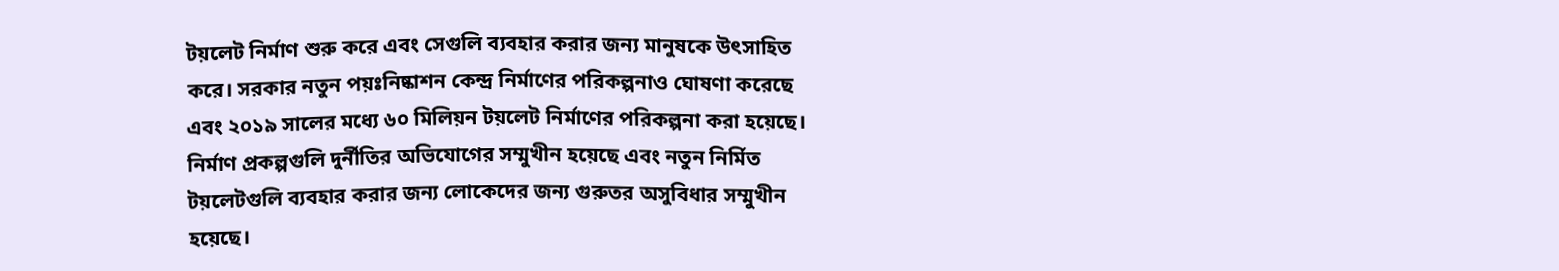টয়লেট নির্মাণ শুরু করে এবং সেগুলি ব্যবহার করার জন্য মানুষকে উৎসাহিত করে। সরকার নতুন পয়ঃনিষ্কাশন কেন্দ্র নির্মাণের পরিকল্পনাও ঘোষণা করেছে এবং ২০১৯ সালের মধ্যে ৬০ মিলিয়ন টয়লেট নির্মাণের পরিকল্পনা করা হয়েছে। নির্মাণ প্রকল্পগুলি দুর্নীতির অভিযোগের সম্মুখীন হয়েছে এবং নতুন নির্মিত টয়লেটগুলি ব্যবহার করার জন্য লোকেদের জন্য গুরুতর অসুবিধার সম্মুখীন হয়েছে।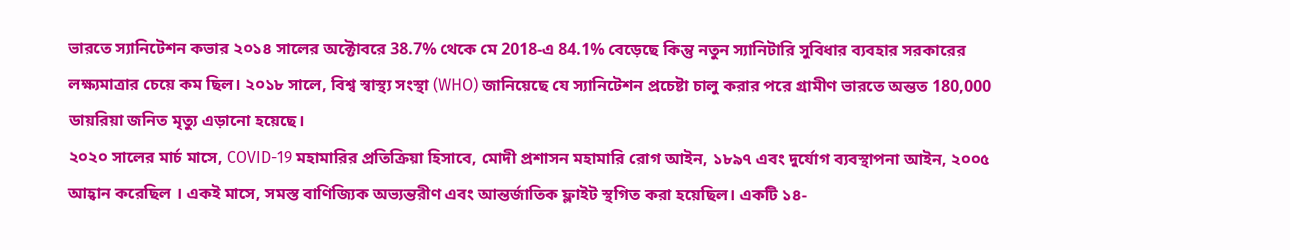ভারতে স্যানিটেশন কভার ২০১৪ সালের অক্টোবরে 38.7% থেকে মে 2018-এ 84.1% বেড়েছে কিন্তু নতুন স্যানিটারি সুবিধার ব্যবহার সরকারের লক্ষ্যমাত্রার চেয়ে কম ছিল। ২০১৮ সালে, বিশ্ব স্বাস্থ্য সংস্থা (WHO) জানিয়েছে যে স্যানিটেশন প্রচেষ্টা চালু করার পরে গ্রামীণ ভারতে অন্তত 180,000 ডায়রিয়া জনিত মৃত্যু এড়ানো হয়েছে।
২০২০ সালের মার্চ মাসে, COVID-19 মহামারির প্রতিক্রিয়া হিসাবে, মোদী প্রশাসন মহামারি রোগ আইন, ১৮৯৭ এবং দুর্যোগ ব্যবস্থাপনা আইন, ২০০৫ আহ্বান করেছিল । একই মাসে, সমস্ত বাণিজ্যিক অভ্যন্তরীণ এবং আন্তর্জাতিক ফ্লাইট স্থগিত করা হয়েছিল। একটি ১৪-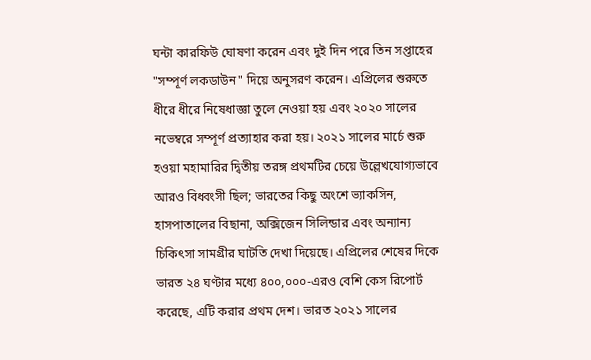ঘন্টা কারফিউ ঘোষণা করেন এবং দুই দিন পরে তিন সপ্তাহের "সম্পূর্ণ লকডাউন" দিয়ে অনুসরণ করেন। এপ্রিলের শুরুতে ধীরে ধীরে নিষেধাজ্ঞা তুলে নেওয়া হয় এবং ২০২০ সালের নভেম্বরে সম্পূর্ণ প্রত্যাহার করা হয়। ২০২১ সালের মার্চে শুরু হওয়া মহামারির দ্বিতীয় তরঙ্গ প্রথমটির চেয়ে উল্লেখযোগ্যভাবে আরও বিধ্বংসী ছিল; ভারতের কিছু অংশে ভ্যাকসিন, হাসপাতালের বিছানা, অক্সিজেন সিলিন্ডার এবং অন্যান্য চিকিৎসা সামগ্রীর ঘাটতি দেখা দিয়েছে। এপ্রিলের শেষের দিকে ভারত ২৪ ঘণ্টার মধ্যে ৪০০,০০০-এরও বেশি কেস রিপোর্ট করেছে, এটি করার প্রথম দেশ। ভারত ২০২১ সালের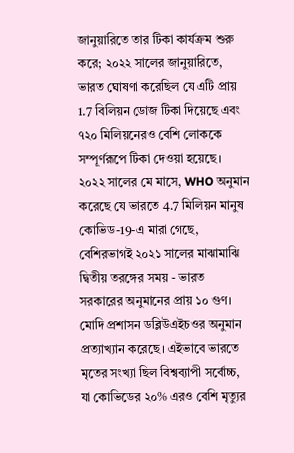জানুয়ারিতে তার টিকা কার্যক্রম শুরু করে; ২০২২ সালের জানুয়ারিতে, ভারত ঘোষণা করেছিল যে এটি প্রায় 1.7 বিলিয়ন ডোজ টিকা দিয়েছে এবং ৭২০ মিলিয়নেরও বেশি লোককে সম্পূর্ণরূপে টিকা দেওয়া হয়েছে। ২০২২ সালের মে মাসে, WHO অনুমান করেছে যে ভারতে 4.7 মিলিয়ন মানুষ কোভিড-19-এ মারা গেছে, বেশিরভাগই ২০২১ সালের মাঝামাঝি দ্বিতীয় তরঙ্গের সময় - ভারত সরকারের অনুমানের প্রায় ১০ গুণ। মোদি প্রশাসন ডব্লিউএইচওর অনুমান প্রত্যাখ্যান করেছে। এইভাবে ভারতে মৃতের সংখ্যা ছিল বিশ্বব্যাপী সর্বোচ্চ, যা কোভিডের ২০% এরও বেশি মৃত্যুর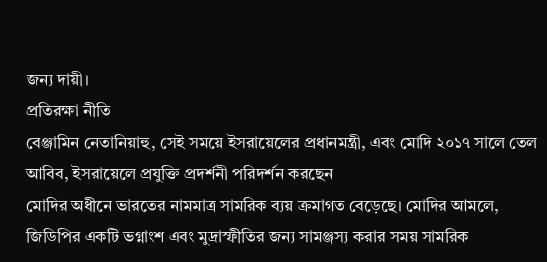জন্য দায়ী।
প্রতিরক্ষা নীতি
বেঞ্জামিন নেতানিয়াহু, সেই সময়ে ইসরায়েলের প্রধানমন্ত্রী, এবং মোদি ২০১৭ সালে তেল আবিব, ইসরায়েলে প্রযুক্তি প্রদর্শনী পরিদর্শন করছেন
মোদির অধীনে ভারতের নামমাত্র সামরিক ব্যয় ক্রমাগত বেড়েছে। মোদির আমলে, জিডিপির একটি ভগ্নাংশ এবং মুদ্রাস্ফীতির জন্য সামঞ্জস্য করার সময় সামরিক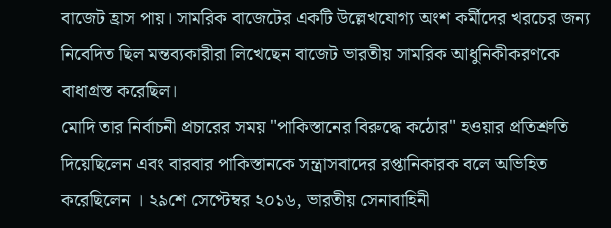বাজেট হ্রাস পায়। সামরিক বাজেটের একটি উল্লেখযোগ্য অংশ কর্মীদের খরচের জন্য নিবেদিত ছিল মন্তব্যকারীরা লিখেছেন বাজেট ভারতীয় সামরিক আধুনিকীকরণকে বাধাগ্রস্ত করেছিল।
মোদি তার নির্বাচনী প্রচারের সময় "পাকিস্তানের বিরুদ্ধে কঠোর" হওয়ার প্রতিশ্রুতি দিয়েছিলেন এবং বারবার পাকিস্তানকে সন্ত্রাসবাদের রপ্তানিকারক বলে অভিহিত করেছিলেন । ২৯শে সেপ্টেম্বর ২০১৬, ভারতীয় সেনাবাহিনী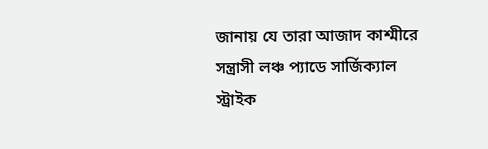জানায় যে তারা আজাদ কাশ্মীরে সন্ত্রাসী লঞ্চ প্যাডে সার্জিক্যাল স্ট্রাইক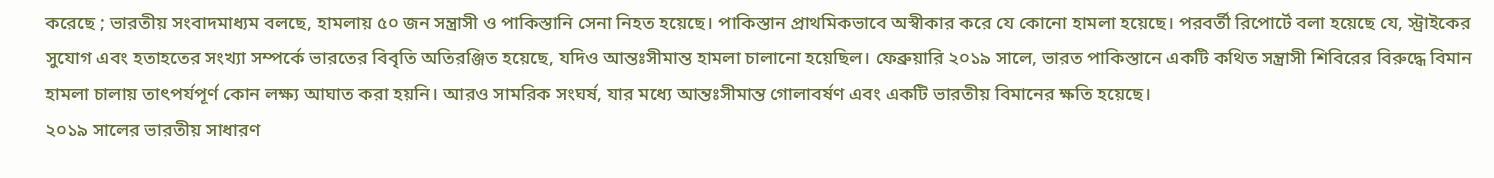করেছে ; ভারতীয় সংবাদমাধ্যম বলছে, হামলায় ৫০ জন সন্ত্রাসী ও পাকিস্তানি সেনা নিহত হয়েছে। পাকিস্তান প্রাথমিকভাবে অস্বীকার করে যে কোনো হামলা হয়েছে। পরবর্তী রিপোর্টে বলা হয়েছে যে, স্ট্রাইকের সুযোগ এবং হতাহতের সংখ্যা সম্পর্কে ভারতের বিবৃতি অতিরঞ্জিত হয়েছে, যদিও আন্তঃসীমান্ত হামলা চালানো হয়েছিল। ফেব্রুয়ারি ২০১৯ সালে, ভারত পাকিস্তানে একটি কথিত সন্ত্রাসী শিবিরের বিরুদ্ধে বিমান হামলা চালায় তাৎপর্যপূর্ণ কোন লক্ষ্য আঘাত করা হয়নি। আরও সামরিক সংঘর্ষ, যার মধ্যে আন্তঃসীমান্ত গোলাবর্ষণ এবং একটি ভারতীয় বিমানের ক্ষতি হয়েছে।
২০১৯ সালের ভারতীয় সাধারণ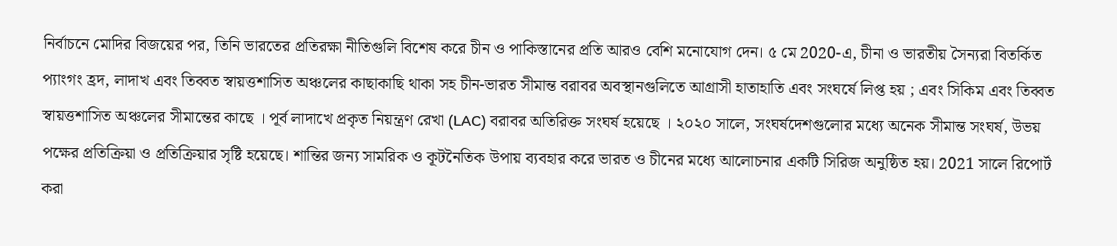নির্বাচনে মোদির বিজয়ের পর, তিনি ভারতের প্রতিরক্ষা নীতিগুলি বিশেষ করে চীন ও পাকিস্তানের প্রতি আরও বেশি মনোযোগ দেন। ৫ মে 2020-এ, চীনা ও ভারতীয় সৈন্যরা বিতর্কিত প্যাংগং হ্রদ, লাদাখ এবং তিব্বত স্বায়ত্তশাসিত অঞ্চলের কাছাকাছি থাকা সহ চীন-ভারত সীমান্ত বরাবর অবস্থানগুলিতে আগ্রাসী হাতাহাতি এবং সংঘর্ষে লিপ্ত হয় ; এবং সিকিম এবং তিব্বত স্বায়ত্তশাসিত অঞ্চলের সীমান্তের কাছে । পূর্ব লাদাখে প্রকৃত নিয়ন্ত্রণ রেখা (LAC) বরাবর অতিরিক্ত সংঘর্ষ হয়েছে । ২০২০ সালে, সংঘর্ষদেশগুলোর মধ্যে অনেক সীমান্ত সংঘর্ষ, উভয় পক্ষের প্রতিক্রিয়া ও প্রতিক্রিয়ার সৃষ্টি হয়েছে। শান্তির জন্য সামরিক ও কূটনৈতিক উপায় ব্যবহার করে ভারত ও চীনের মধ্যে আলোচনার একটি সিরিজ অনুষ্ঠিত হয়। 2021 সালে রিপোর্ট করা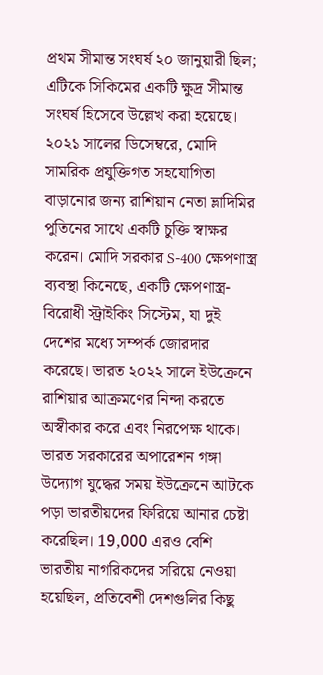প্রথম সীমান্ত সংঘর্ষ ২০ জানুয়ারী ছিল; এটিকে সিকিমের একটি ক্ষুদ্র সীমান্ত সংঘর্ষ হিসেবে উল্লেখ করা হয়েছে।
২০২১ সালের ডিসেম্বরে, মোদি সামরিক প্রযুক্তিগত সহযোগিতা বাড়ানোর জন্য রাশিয়ান নেতা ভ্লাদিমির পুতিনের সাথে একটি চুক্তি স্বাক্ষর করেন। মোদি সরকার S-400 ক্ষেপণাস্ত্র ব্যবস্থা কিনেছে, একটি ক্ষেপণাস্ত্র-বিরোধী স্ট্রাইকিং সিস্টেম, যা দুই দেশের মধ্যে সম্পর্ক জোরদার করেছে। ভারত ২০২২ সালে ইউক্রেনে রাশিয়ার আক্রমণের নিন্দা করতে অস্বীকার করে এবং নিরপেক্ষ থাকে। ভারত সরকারের অপারেশন গঙ্গা উদ্যোগ যুদ্ধের সময় ইউক্রেনে আটকে পড়া ভারতীয়দের ফিরিয়ে আনার চেষ্টা করেছিল। 19,000 এরও বেশি ভারতীয় নাগরিকদের সরিয়ে নেওয়া হয়েছিল, প্রতিবেশী দেশগুলির কিছু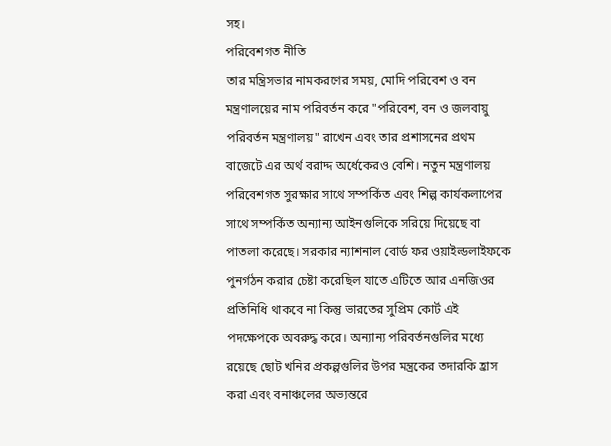সহ।
পরিবেশগত নীতি
তার মন্ত্রিসভার নামকরণের সময়, মোদি পরিবেশ ও বন মন্ত্রণালয়ের নাম পরিবর্তন করে "পরিবেশ, বন ও জলবায়ু পরিবর্তন মন্ত্রণালয়" রাখেন এবং তার প্রশাসনের প্রথম বাজেটে এর অর্থ বরাদ্দ অর্ধেকেরও বেশি। নতুন মন্ত্রণালয় পরিবেশগত সুরক্ষার সাথে সম্পর্কিত এবং শিল্প কার্যকলাপের সাথে সম্পর্কিত অন্যান্য আইনগুলিকে সরিয়ে দিয়েছে বা পাতলা করেছে। সরকার ন্যাশনাল বোর্ড ফর ওয়াইল্ডলাইফকে পুনর্গঠন করার চেষ্টা করেছিল যাতে এটিতে আর এনজিওর প্রতিনিধি থাকবে না কিন্তু ভারতের সুপ্রিম কোর্ট এই পদক্ষেপকে অবরুদ্ধ করে। অন্যান্য পরিবর্তনগুলির মধ্যে রয়েছে ছোট খনির প্রকল্পগুলির উপর মন্ত্রকের তদারকি হ্রাস করা এবং বনাঞ্চলের অভ্যন্তরে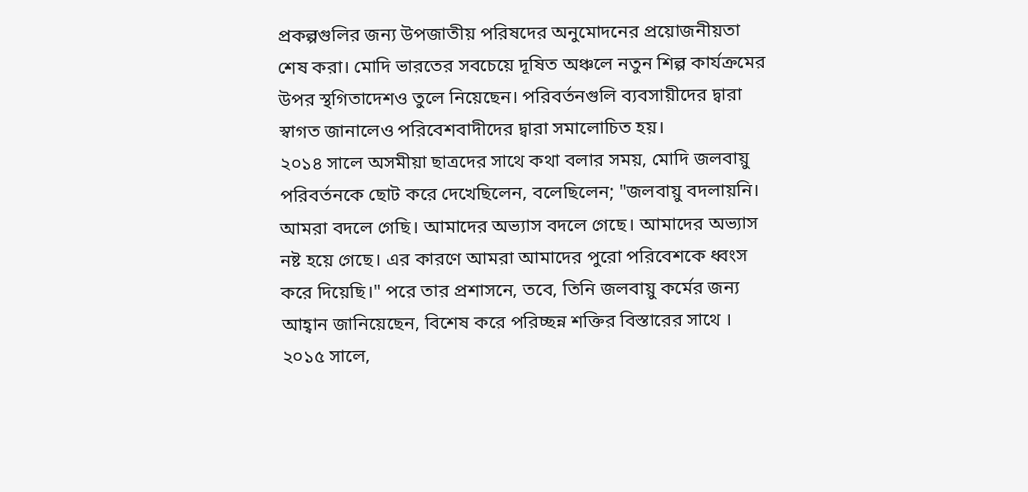প্রকল্পগুলির জন্য উপজাতীয় পরিষদের অনুমোদনের প্রয়োজনীয়তা শেষ করা। মোদি ভারতের সবচেয়ে দূষিত অঞ্চলে নতুন শিল্প কার্যক্রমের উপর স্থগিতাদেশও তুলে নিয়েছেন। পরিবর্তনগুলি ব্যবসায়ীদের দ্বারা স্বাগত জানালেও পরিবেশবাদীদের দ্বারা সমালোচিত হয়।
২০১৪ সালে অসমীয়া ছাত্রদের সাথে কথা বলার সময়, মোদি জলবায়ু পরিবর্তনকে ছোট করে দেখেছিলেন, বলেছিলেন; "জলবায়ু বদলায়নি। আমরা বদলে গেছি। আমাদের অভ্যাস বদলে গেছে। আমাদের অভ্যাস নষ্ট হয়ে গেছে। এর কারণে আমরা আমাদের পুরো পরিবেশকে ধ্বংস করে দিয়েছি।" পরে তার প্রশাসনে, তবে, তিনি জলবায়ু কর্মের জন্য আহ্বান জানিয়েছেন, বিশেষ করে পরিচ্ছন্ন শক্তির বিস্তারের সাথে । ২০১৫ সালে,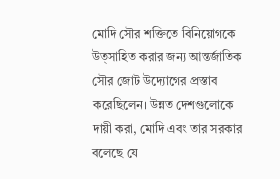মোদি সৌর শক্তিতে বিনিয়োগকে উত্সাহিত করার জন্য আন্তর্জাতিক সৌর জোট উদ্যোগের প্রস্তাব করেছিলেন। উন্নত দেশগুলোকে দায়ী করা, মোদি এবং তার সরকার বলেছে যে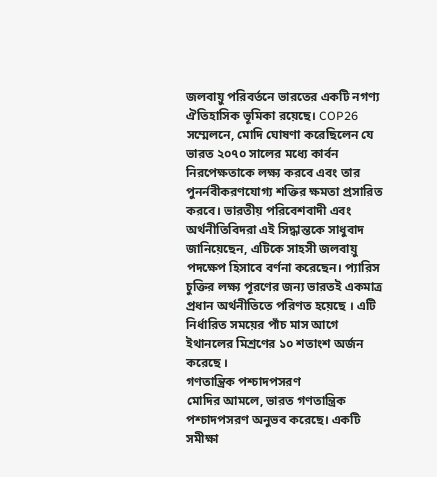জলবায়ু পরিবর্তনে ভারতের একটি নগণ্য ঐতিহাসিক ভূমিকা রয়েছে। COP26 সম্মেলনে, মোদি ঘোষণা করেছিলেন যে ভারত ২০৭০ সালের মধ্যে কার্বন নিরপেক্ষতাকে লক্ষ্য করবে এবং তার পুনর্নবীকরণযোগ্য শক্তির ক্ষমতা প্রসারিত করবে। ভারতীয় পরিবেশবাদী এবং অর্থনীতিবিদরা এই সিদ্ধান্তকে সাধুবাদ জানিয়েছেন, এটিকে সাহসী জলবায়ু পদক্ষেপ হিসাবে বর্ণনা করেছেন। প্যারিস চুক্তির লক্ষ্য পূরণের জন্য ভারতই একমাত্র প্রধান অর্থনীতিতে পরিণত হয়েছে । এটি নির্ধারিত সময়ের পাঁচ মাস আগে ইথানলের মিশ্রণের ১০ শতাংশ অর্জন করেছে ।
গণতান্ত্রিক পশ্চাদপসরণ
মোদির আমলে, ভারত গণতান্ত্রিক পশ্চাদপসরণ অনুভব করেছে। একটি সমীক্ষা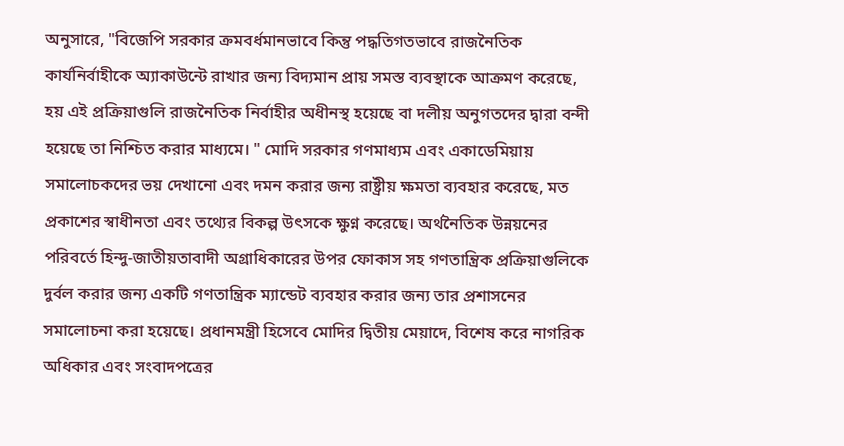অনুসারে, "বিজেপি সরকার ক্রমবর্ধমানভাবে কিন্তু পদ্ধতিগতভাবে রাজনৈতিক কার্যনির্বাহীকে অ্যাকাউন্টে রাখার জন্য বিদ্যমান প্রায় সমস্ত ব্যবস্থাকে আক্রমণ করেছে, হয় এই প্রক্রিয়াগুলি রাজনৈতিক নির্বাহীর অধীনস্থ হয়েছে বা দলীয় অনুগতদের দ্বারা বন্দী হয়েছে তা নিশ্চিত করার মাধ্যমে। " মোদি সরকার গণমাধ্যম এবং একাডেমিয়ায় সমালোচকদের ভয় দেখানো এবং দমন করার জন্য রাষ্ট্রীয় ক্ষমতা ব্যবহার করেছে, মত প্রকাশের স্বাধীনতা এবং তথ্যের বিকল্প উৎসকে ক্ষুণ্ন করেছে। অর্থনৈতিক উন্নয়নের পরিবর্তে হিন্দু-জাতীয়তাবাদী অগ্রাধিকারের উপর ফোকাস সহ গণতান্ত্রিক প্রক্রিয়াগুলিকে দুর্বল করার জন্য একটি গণতান্ত্রিক ম্যান্ডেট ব্যবহার করার জন্য তার প্রশাসনের সমালোচনা করা হয়েছে। প্রধানমন্ত্রী হিসেবে মোদির দ্বিতীয় মেয়াদে, বিশেষ করে নাগরিক অধিকার এবং সংবাদপত্রের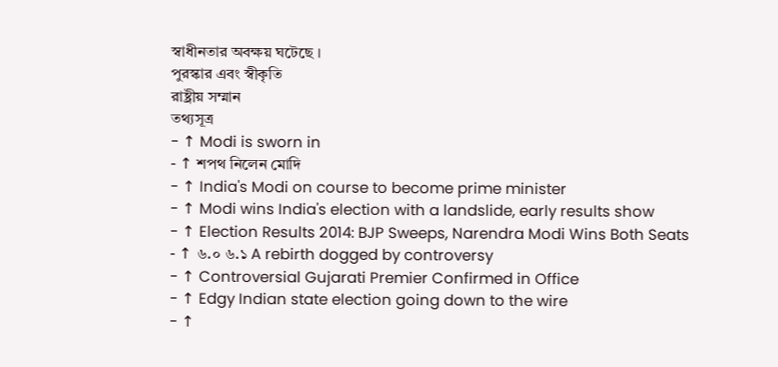স্বাধীনতার অবক্ষয় ঘটেছে ।
পুরস্কার এবং স্বীকৃতি
রাষ্ট্রীয় সম্মান
তথ্যসূত্র
- ↑ Modi is sworn in
- ↑ শপথ নিলেন মোদি
- ↑ India's Modi on course to become prime minister
- ↑ Modi wins India's election with a landslide, early results show
- ↑ Election Results 2014: BJP Sweeps, Narendra Modi Wins Both Seats
- ↑ ৬.০ ৬.১ A rebirth dogged by controversy
- ↑ Controversial Gujarati Premier Confirmed in Office
- ↑ Edgy Indian state election going down to the wire
- ↑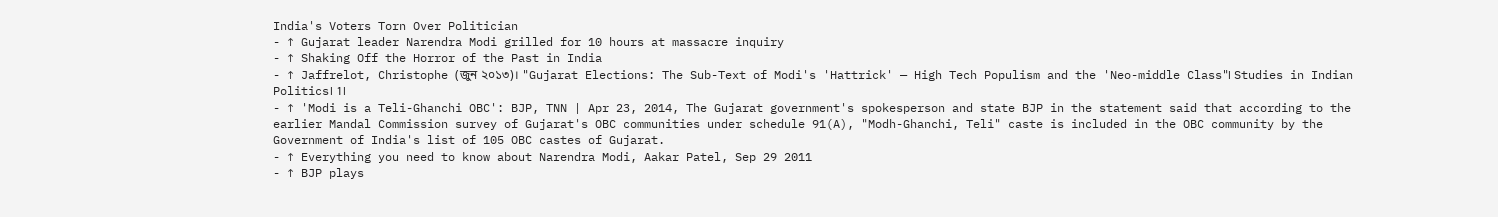India's Voters Torn Over Politician
- ↑ Gujarat leader Narendra Modi grilled for 10 hours at massacre inquiry
- ↑ Shaking Off the Horror of the Past in India
- ↑ Jaffrelot, Christophe (জুন ২০১৩)। "Gujarat Elections: The Sub-Text of Modi's 'Hattrick' — High Tech Populism and the 'Neo-middle Class"। Studies in Indian Politics। 1।
- ↑ 'Modi is a Teli-Ghanchi OBC': BJP, TNN | Apr 23, 2014, The Gujarat government's spokesperson and state BJP in the statement said that according to the earlier Mandal Commission survey of Gujarat's OBC communities under schedule 91(A), "Modh-Ghanchi, Teli" caste is included in the OBC community by the Government of India's list of 105 OBC castes of Gujarat.
- ↑ Everything you need to know about Narendra Modi, Aakar Patel, Sep 29 2011
- ↑ BJP plays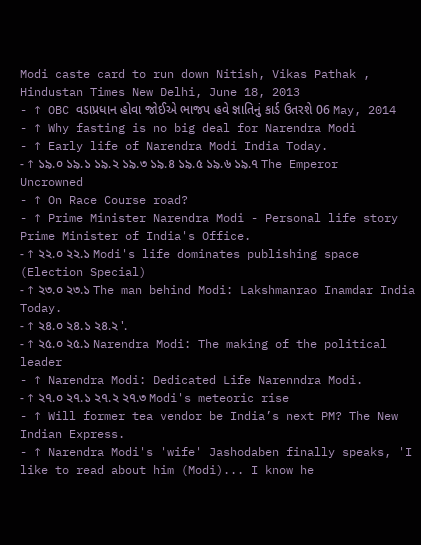Modi caste card to run down Nitish, Vikas Pathak , Hindustan Times New Delhi, June 18, 2013
- ↑ OBC વડાપ્રધાન હોવા જોઈએ ભાજપ હવે જ્ઞાતિનું કાર્ડ ઉતરશે 06 May, 2014
- ↑ Why fasting is no big deal for Narendra Modi
- ↑ Early life of Narendra Modi India Today.
- ↑ ১৯.০ ১৯.১ ১৯.২ ১৯.৩ ১৯.৪ ১৯.৫ ১৯.৬ ১৯.৭ The Emperor Uncrowned
- ↑ On Race Course road?
- ↑ Prime Minister Narendra Modi - Personal life story Prime Minister of India's Office.
- ↑ ২২.০ ২২.১ Modi's life dominates publishing space (Election Special)
- ↑ ২৩.০ ২৩.১ The man behind Modi: Lakshmanrao Inamdar India Today.
- ↑ ২৪.০ ২৪.১ ২৪.২ '.
- ↑ ২৫.০ ২৫.১ Narendra Modi: The making of the political leader
- ↑ Narendra Modi: Dedicated Life Narenndra Modi.
- ↑ ২৭.০ ২৭.১ ২৭.২ ২৭.৩ Modi's meteoric rise
- ↑ Will former tea vendor be India’s next PM? The New Indian Express.
- ↑ Narendra Modi's 'wife' Jashodaben finally speaks, 'I like to read about him (Modi)... I know he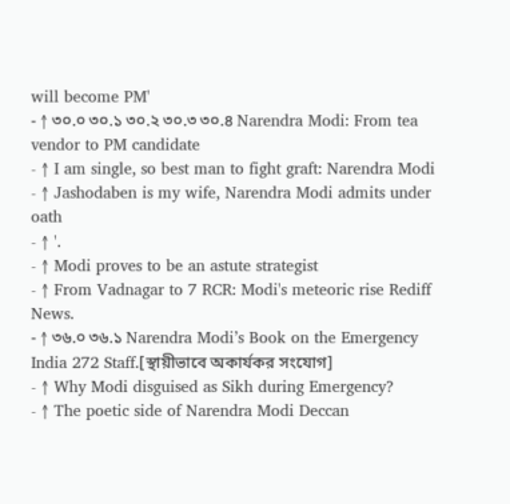will become PM'
- ↑ ৩০.০ ৩০.১ ৩০.২ ৩০.৩ ৩০.৪ Narendra Modi: From tea vendor to PM candidate
- ↑ I am single, so best man to fight graft: Narendra Modi
- ↑ Jashodaben is my wife, Narendra Modi admits under oath
- ↑ '.
- ↑ Modi proves to be an astute strategist
- ↑ From Vadnagar to 7 RCR: Modi's meteoric rise Rediff News.
- ↑ ৩৬.০ ৩৬.১ Narendra Modi’s Book on the Emergency India 272 Staff.[স্থায়ীভাবে অকার্যকর সংযোগ]
- ↑ Why Modi disguised as Sikh during Emergency?
- ↑ The poetic side of Narendra Modi Deccan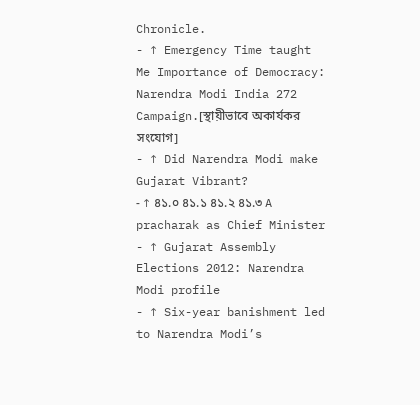Chronicle.
- ↑ Emergency Time taught Me Importance of Democracy: Narendra Modi India 272 Campaign.[স্থায়ীভাবে অকার্যকর সংযোগ]
- ↑ Did Narendra Modi make Gujarat Vibrant?
- ↑ ৪১.০ ৪১.১ ৪১.২ ৪১.৩ A pracharak as Chief Minister
- ↑ Gujarat Assembly Elections 2012: Narendra Modi profile
- ↑ Six-year banishment led to Narendra Modi’s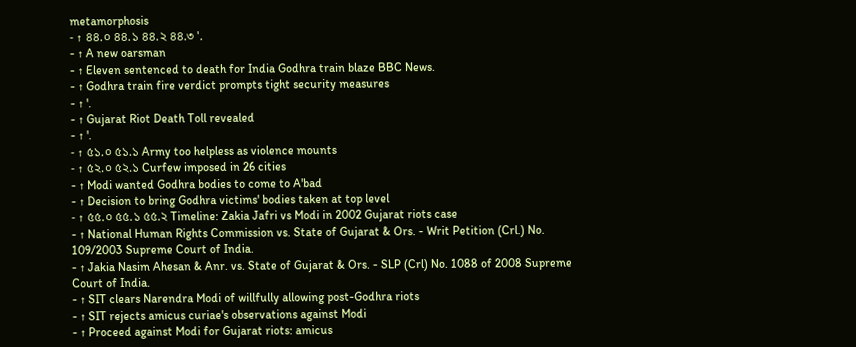metamorphosis
- ↑ ৪৪.০ ৪৪.১ ৪৪.২ ৪৪.৩ '.
- ↑ A new oarsman
- ↑ Eleven sentenced to death for India Godhra train blaze BBC News.
- ↑ Godhra train fire verdict prompts tight security measures
- ↑ '.
- ↑ Gujarat Riot Death Toll revealed
- ↑ '.
- ↑ ৫১.০ ৫১.১ Army too helpless as violence mounts
- ↑ ৫২.০ ৫২.১ Curfew imposed in 26 cities
- ↑ Modi wanted Godhra bodies to come to A'bad
- ↑ Decision to bring Godhra victims' bodies taken at top level
- ↑ ৫৫.০ ৫৫.১ ৫৫.২ Timeline: Zakia Jafri vs Modi in 2002 Gujarat riots case
- ↑ National Human Rights Commission vs. State of Gujarat & Ors. - Writ Petition (Crl.) No. 109/2003 Supreme Court of India.
- ↑ Jakia Nasim Ahesan & Anr. vs. State of Gujarat & Ors. - SLP (Crl) No. 1088 of 2008 Supreme Court of India.
- ↑ SIT clears Narendra Modi of willfully allowing post-Godhra riots
- ↑ SIT rejects amicus curiae's observations against Modi
- ↑ Proceed against Modi for Gujarat riots: amicus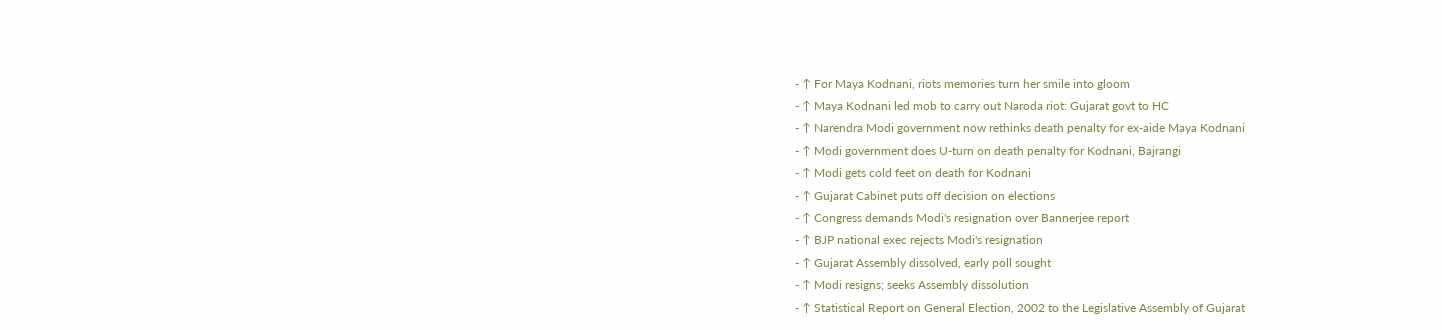- ↑ For Maya Kodnani, riots memories turn her smile into gloom
- ↑ Maya Kodnani led mob to carry out Naroda riot: Gujarat govt to HC
- ↑ Narendra Modi government now rethinks death penalty for ex-aide Maya Kodnani
- ↑ Modi government does U-turn on death penalty for Kodnani, Bajrangi
- ↑ Modi gets cold feet on death for Kodnani
- ↑ Gujarat Cabinet puts off decision on elections
- ↑ Congress demands Modi's resignation over Bannerjee report
- ↑ BJP national exec rejects Modi's resignation
- ↑ Gujarat Assembly dissolved, early poll sought
- ↑ Modi resigns; seeks Assembly dissolution
- ↑ Statistical Report on General Election, 2002 to the Legislative Assembly of Gujarat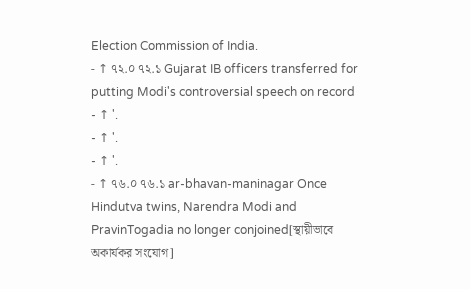Election Commission of India.
- ↑ ৭২.০ ৭২.১ Gujarat IB officers transferred for putting Modi's controversial speech on record
- ↑ '.
- ↑ '.
- ↑ '.
- ↑ ৭৬.০ ৭৬.১ ar-bhavan-maninagar Once Hindutva twins, Narendra Modi and PravinTogadia no longer conjoined[স্থায়ীভাবে অকার্যকর সংযোগ]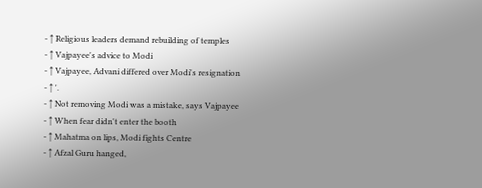- ↑ Religious leaders demand rebuilding of temples
- ↑ Vajpayee's advice to Modi
- ↑ Vajpayee, Advani differed over Modi's resignation
- ↑ '.
- ↑ Not removing Modi was a mistake, says Vajpayee
- ↑ When fear didn't enter the booth
- ↑ Mahatma on lips, Modi fights Centre
- ↑ Afzal Guru hanged,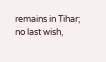remains in Tihar; no last wish,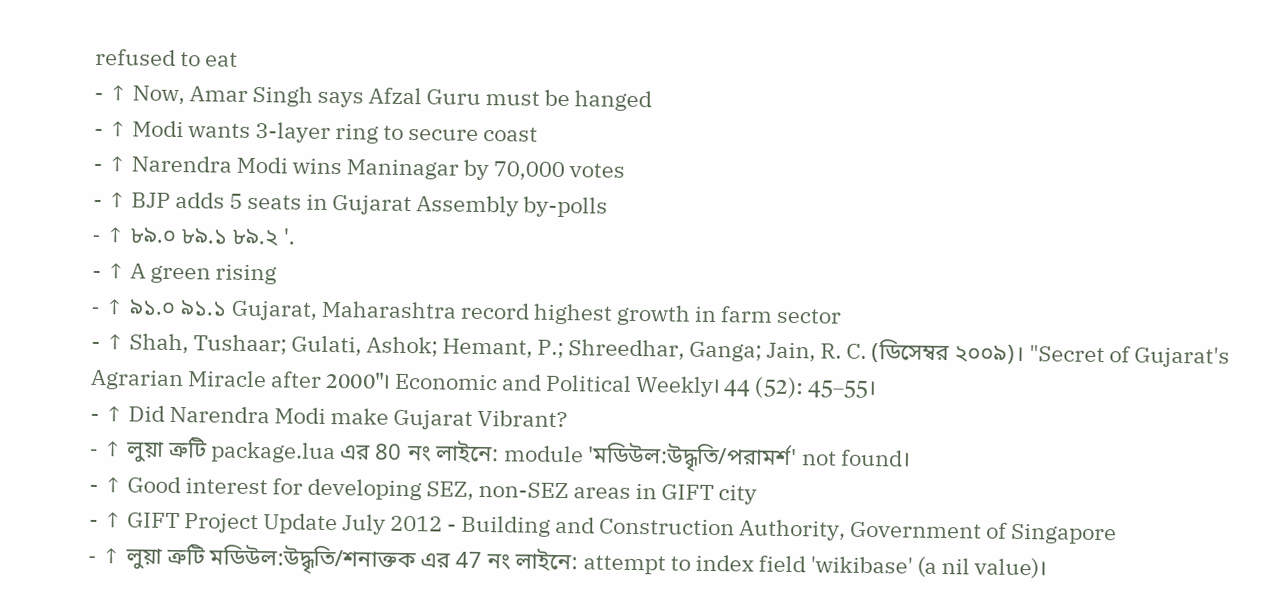refused to eat
- ↑ Now, Amar Singh says Afzal Guru must be hanged
- ↑ Modi wants 3-layer ring to secure coast
- ↑ Narendra Modi wins Maninagar by 70,000 votes
- ↑ BJP adds 5 seats in Gujarat Assembly by-polls
- ↑ ৮৯.০ ৮৯.১ ৮৯.২ '.
- ↑ A green rising
- ↑ ৯১.০ ৯১.১ Gujarat, Maharashtra record highest growth in farm sector
- ↑ Shah, Tushaar; Gulati, Ashok; Hemant, P.; Shreedhar, Ganga; Jain, R. C. (ডিসেম্বর ২০০৯)। "Secret of Gujarat's Agrarian Miracle after 2000"। Economic and Political Weekly। 44 (52): 45–55।
- ↑ Did Narendra Modi make Gujarat Vibrant?
- ↑ লুয়া ত্রুটি package.lua এর 80 নং লাইনে: module 'মডিউল:উদ্ধৃতি/পরামর্শ' not found।
- ↑ Good interest for developing SEZ, non-SEZ areas in GIFT city
- ↑ GIFT Project Update July 2012 - Building and Construction Authority, Government of Singapore
- ↑ লুয়া ত্রুটি মডিউল:উদ্ধৃতি/শনাক্তক এর 47 নং লাইনে: attempt to index field 'wikibase' (a nil value)।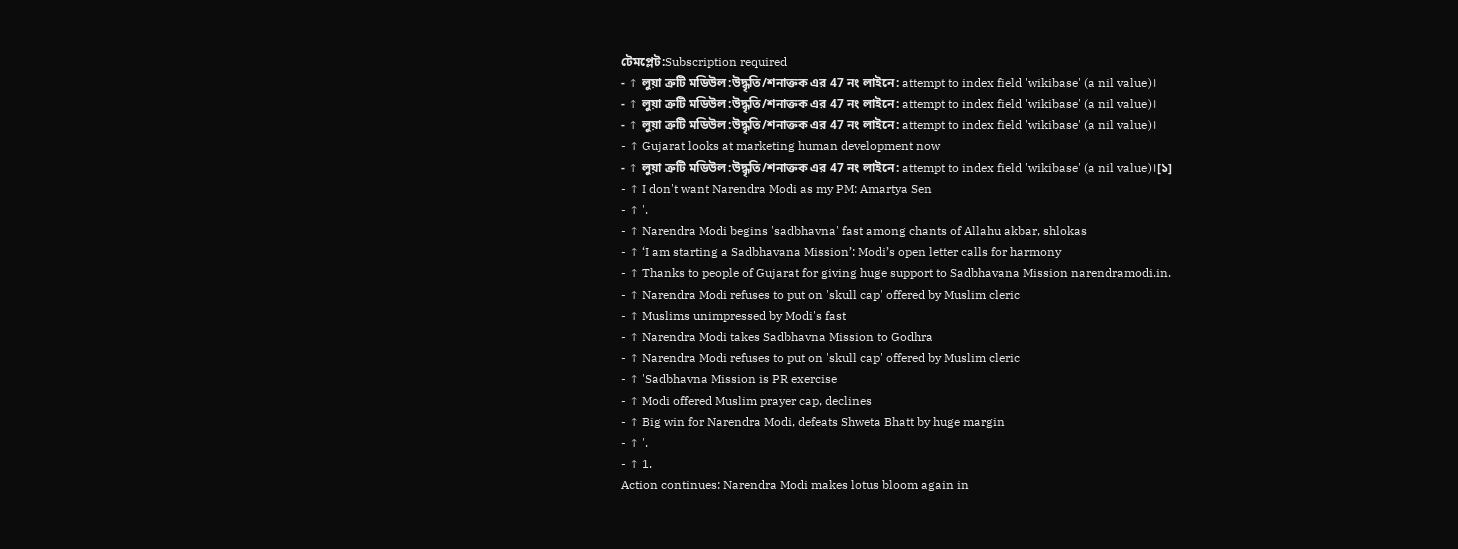টেমপ্লেট:Subscription required
- ↑ লুয়া ত্রুটি মডিউল:উদ্ধৃতি/শনাক্তক এর 47 নং লাইনে: attempt to index field 'wikibase' (a nil value)।
- ↑ লুয়া ত্রুটি মডিউল:উদ্ধৃতি/শনাক্তক এর 47 নং লাইনে: attempt to index field 'wikibase' (a nil value)।
- ↑ লুয়া ত্রুটি মডিউল:উদ্ধৃতি/শনাক্তক এর 47 নং লাইনে: attempt to index field 'wikibase' (a nil value)।
- ↑ Gujarat looks at marketing human development now
- ↑ লুয়া ত্রুটি মডিউল:উদ্ধৃতি/শনাক্তক এর 47 নং লাইনে: attempt to index field 'wikibase' (a nil value)।[১]
- ↑ I don't want Narendra Modi as my PM: Amartya Sen
- ↑ '.
- ↑ Narendra Modi begins 'sadbhavna' fast among chants of Allahu akbar, shlokas
- ↑ ‘I am starting a Sadbhavana Mission’: Modi’s open letter calls for harmony
- ↑ Thanks to people of Gujarat for giving huge support to Sadbhavana Mission narendramodi.in.
- ↑ Narendra Modi refuses to put on 'skull cap' offered by Muslim cleric
- ↑ Muslims unimpressed by Modi's fast
- ↑ Narendra Modi takes Sadbhavna Mission to Godhra
- ↑ Narendra Modi refuses to put on 'skull cap' offered by Muslim cleric
- ↑ 'Sadbhavna Mission is PR exercise
- ↑ Modi offered Muslim prayer cap, declines
- ↑ Big win for Narendra Modi, defeats Shweta Bhatt by huge margin
- ↑ '.
- ↑ 1.
Action continues: Narendra Modi makes lotus bloom again in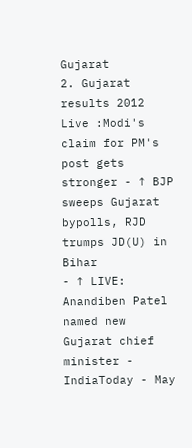Gujarat
2. Gujarat results 2012 Live :Modi's claim for PM's post gets stronger - ↑ BJP sweeps Gujarat bypolls, RJD trumps JD(U) in Bihar
- ↑ LIVE: Anandiben Patel named new Gujarat chief minister - IndiaToday - May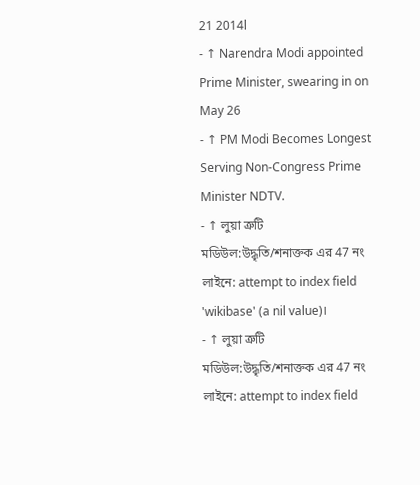21 2014l
- ↑ Narendra Modi appointed Prime Minister, swearing in on May 26
- ↑ PM Modi Becomes Longest Serving Non-Congress Prime Minister NDTV.
- ↑ লুয়া ত্রুটি মডিউল:উদ্ধৃতি/শনাক্তক এর 47 নং লাইনে: attempt to index field 'wikibase' (a nil value)।
- ↑ লুয়া ত্রুটি মডিউল:উদ্ধৃতি/শনাক্তক এর 47 নং লাইনে: attempt to index field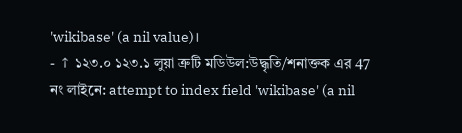'wikibase' (a nil value)।
- ↑ ১২৩.০ ১২৩.১ লুয়া ত্রুটি মডিউল:উদ্ধৃতি/শনাক্তক এর 47 নং লাইনে: attempt to index field 'wikibase' (a nil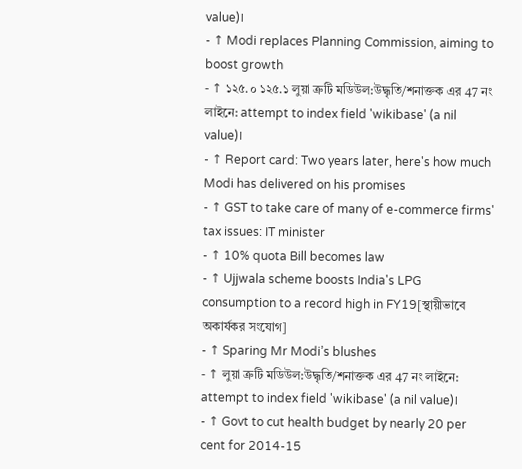value)।
- ↑ Modi replaces Planning Commission, aiming to boost growth
- ↑ ১২৫.০ ১২৫.১ লুয়া ত্রুটি মডিউল:উদ্ধৃতি/শনাক্তক এর 47 নং লাইনে: attempt to index field 'wikibase' (a nil value)।
- ↑ Report card: Two years later, here's how much Modi has delivered on his promises
- ↑ GST to take care of many of e-commerce firms' tax issues: IT minister
- ↑ 10% quota Bill becomes law
- ↑ Ujjwala scheme boosts India's LPG consumption to a record high in FY19[স্থায়ীভাবে অকার্যকর সংযোগ]
- ↑ Sparing Mr Modi’s blushes
- ↑ লুয়া ত্রুটি মডিউল:উদ্ধৃতি/শনাক্তক এর 47 নং লাইনে: attempt to index field 'wikibase' (a nil value)।
- ↑ Govt to cut health budget by nearly 20 per cent for 2014-15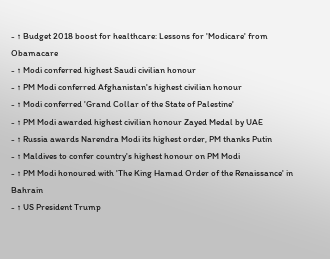- ↑ Budget 2018 boost for healthcare: Lessons for 'Modicare' from Obamacare
- ↑ Modi conferred highest Saudi civilian honour
- ↑ PM Modi conferred Afghanistan's highest civilian honour
- ↑ Modi conferred 'Grand Collar of the State of Palestine'
- ↑ PM Modi awarded highest civilian honour Zayed Medal by UAE
- ↑ Russia awards Narendra Modi its highest order, PM thanks Putin
- ↑ Maldives to confer country's highest honour on PM Modi
- ↑ PM Modi honoured with 'The King Hamad Order of the Renaissance' in Bahrain
- ↑ US President Trump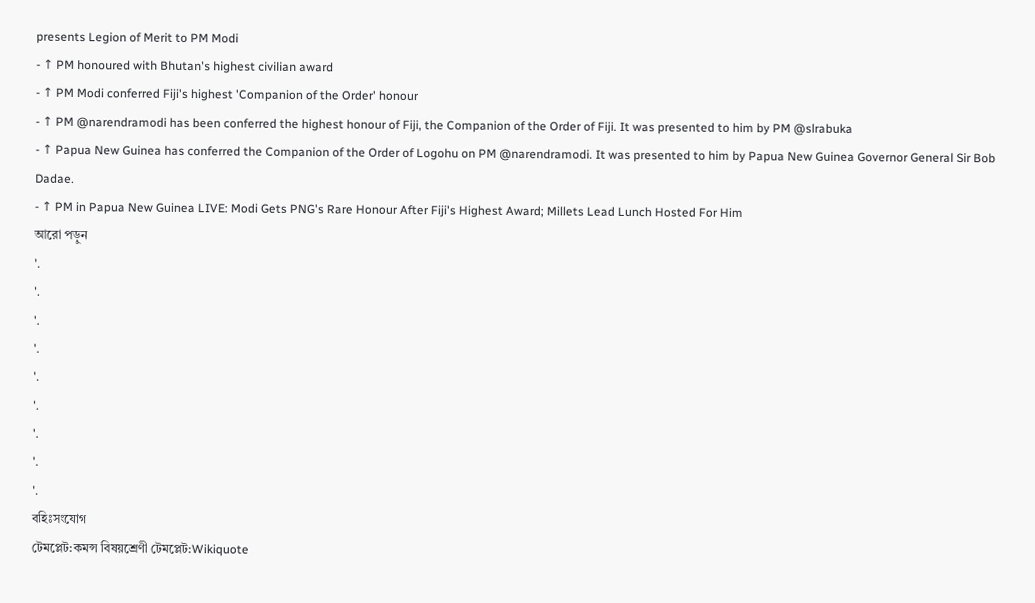presents Legion of Merit to PM Modi
- ↑ PM honoured with Bhutan's highest civilian award
- ↑ PM Modi conferred Fiji's highest 'Companion of the Order' honour
- ↑ PM @narendramodi has been conferred the highest honour of Fiji, the Companion of the Order of Fiji. It was presented to him by PM @slrabuka
- ↑ Papua New Guinea has conferred the Companion of the Order of Logohu on PM @narendramodi. It was presented to him by Papua New Guinea Governor General Sir Bob Dadae.
- ↑ PM in Papua New Guinea LIVE: Modi Gets PNG's Rare Honour After Fiji's Highest Award; Millets Lead Lunch Hosted For Him
আরো পড়ুন
'.
'.
'.
'.
'.
'.
'.
'.
'.
বহিঃসংযোগ
টেমপ্লেট:কমন্স বিষয়শ্রেণী টেমপ্লেট:Wikiquote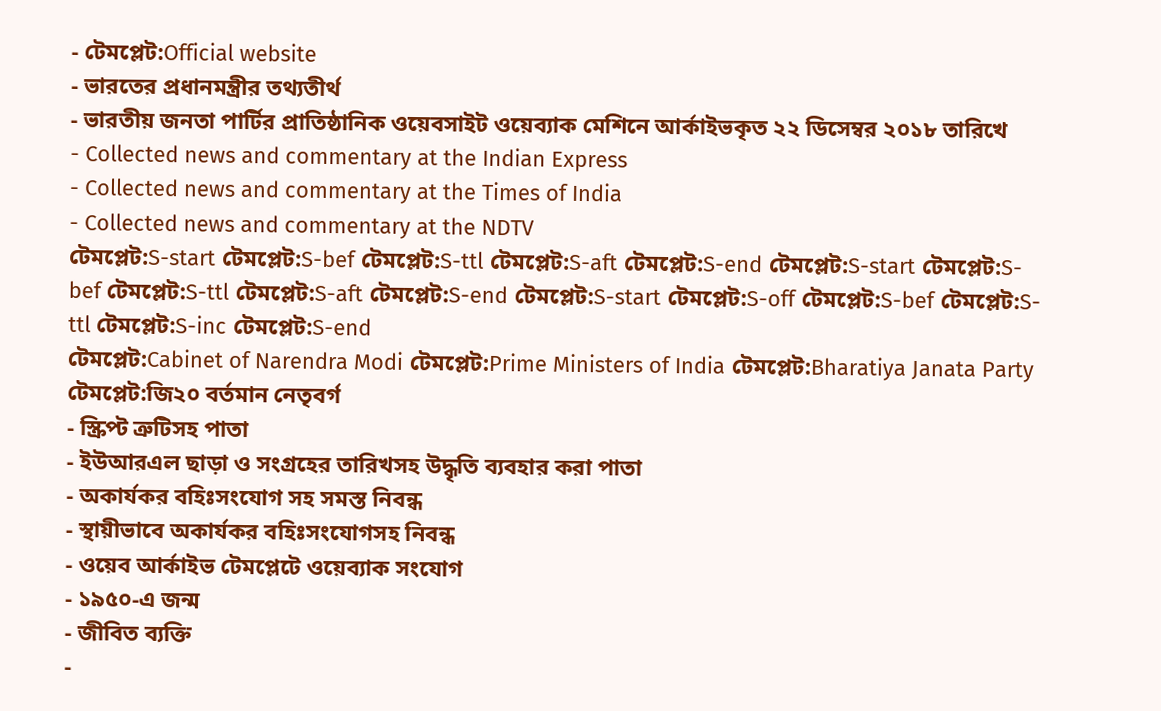- টেমপ্লেট:Official website
- ভারতের প্রধানমন্ত্রীর তথ্যতীর্থ
- ভারতীয় জনতা পার্টির প্রাতিষ্ঠানিক ওয়েবসাইট ওয়েব্যাক মেশিনে আর্কাইভকৃত ২২ ডিসেম্বর ২০১৮ তারিখে
- Collected news and commentary at the Indian Express
- Collected news and commentary at the Times of India
- Collected news and commentary at the NDTV
টেমপ্লেট:S-start টেমপ্লেট:S-bef টেমপ্লেট:S-ttl টেমপ্লেট:S-aft টেমপ্লেট:S-end টেমপ্লেট:S-start টেমপ্লেট:S-bef টেমপ্লেট:S-ttl টেমপ্লেট:S-aft টেমপ্লেট:S-end টেমপ্লেট:S-start টেমপ্লেট:S-off টেমপ্লেট:S-bef টেমপ্লেট:S-ttl টেমপ্লেট:S-inc টেমপ্লেট:S-end
টেমপ্লেট:Cabinet of Narendra Modi টেমপ্লেট:Prime Ministers of India টেমপ্লেট:Bharatiya Janata Party টেমপ্লেট:জি২০ বর্তমান নেতৃবর্গ
- স্ক্রিপ্ট ত্রুটিসহ পাতা
- ইউআরএল ছাড়া ও সংগ্রহের তারিখসহ উদ্ধৃতি ব্যবহার করা পাতা
- অকার্যকর বহিঃসংযোগ সহ সমস্ত নিবন্ধ
- স্থায়ীভাবে অকার্যকর বহিঃসংযোগসহ নিবন্ধ
- ওয়েব আর্কাইভ টেমপ্লেটে ওয়েব্যাক সংযোগ
- ১৯৫০-এ জন্ম
- জীবিত ব্যক্তি
-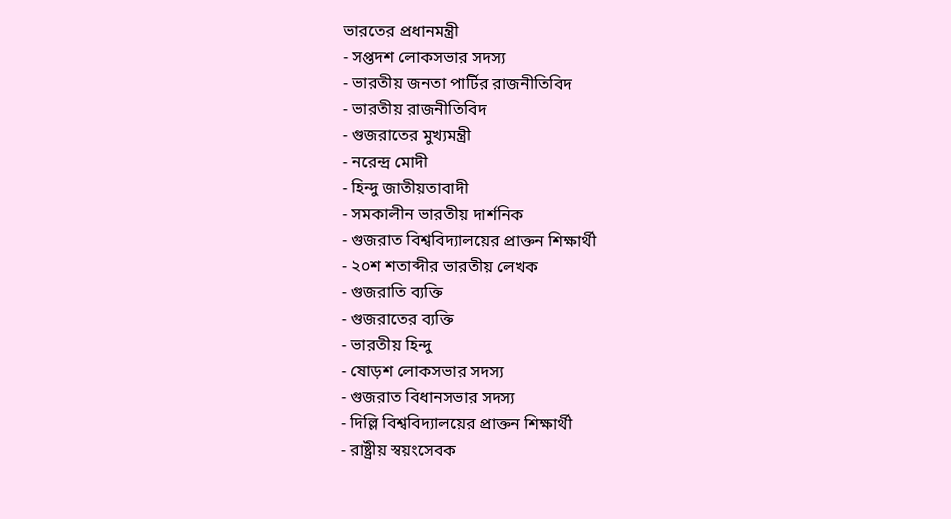ভারতের প্রধানমন্ত্রী
- সপ্তদশ লোকসভার সদস্য
- ভারতীয় জনতা পার্টির রাজনীতিবিদ
- ভারতীয় রাজনীতিবিদ
- গুজরাতের মুখ্যমন্ত্রী
- নরেন্দ্র মোদী
- হিন্দু জাতীয়তাবাদী
- সমকালীন ভারতীয় দার্শনিক
- গুজরাত বিশ্ববিদ্যালয়ের প্রাক্তন শিক্ষার্থী
- ২০শ শতাব্দীর ভারতীয় লেখক
- গুজরাতি ব্যক্তি
- গুজরাতের ব্যক্তি
- ভারতীয় হিন্দু
- ষোড়শ লোকসভার সদস্য
- গুজরাত বিধানসভার সদস্য
- দিল্লি বিশ্ববিদ্যালয়ের প্রাক্তন শিক্ষার্থী
- রাষ্ট্রীয় স্বয়ংসেবক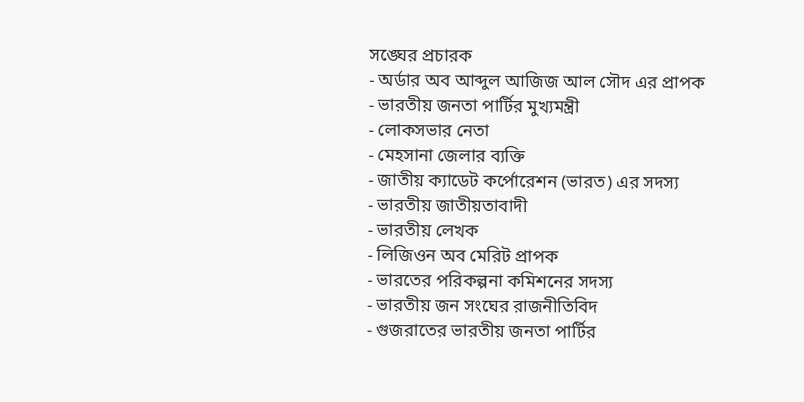সঙ্ঘের প্রচারক
- অর্ডার অব আব্দুল আজিজ আল সৌদ এর প্রাপক
- ভারতীয় জনতা পার্টির মুখ্যমন্ত্রী
- লোকসভার নেতা
- মেহসানা জেলার ব্যক্তি
- জাতীয় ক্যাডেট কর্পোরেশন (ভারত) এর সদস্য
- ভারতীয় জাতীয়তাবাদী
- ভারতীয় লেখক
- লিজিওন অব মেরিট প্রাপক
- ভারতের পরিকল্পনা কমিশনের সদস্য
- ভারতীয় জন সংঘের রাজনীতিবিদ
- গুজরাতের ভারতীয় জনতা পার্টির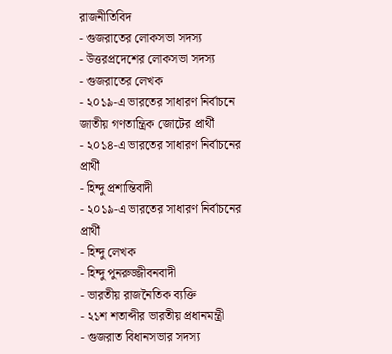রাজনীতিবিদ
- গুজরাতের লোকসভা সদস্য
- উত্তরপ্রদেশের লোকসভা সদস্য
- গুজরাতের লেখক
- ২০১৯-এ ভারতের সাধারণ নির্বাচনে জাতীয় গণতান্ত্রিক জোটের প্রার্থী
- ২০১৪-এ ভারতের সাধারণ নির্বাচনের প্রার্থী
- হিন্দু প্রশান্তিবাদী
- ২০১৯-এ ভারতের সাধারণ নির্বাচনের প্রার্থী
- হিন্দু লেখক
- হিন্দু পুনরুজ্জীবনবাদী
- ভারতীয় রাজনৈতিক ব্যক্তি
- ২১শ শতাব্দীর ভারতীয় প্রধানমন্ত্রী
- গুজরাত বিধানসভার সদস্য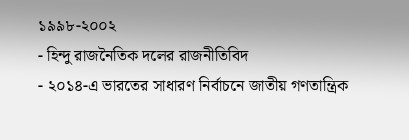১৯৯৮-২০০২
- হিন্দু রাজনৈতিক দলের রাজনীতিবিদ
- ২০১৪-এ ভারতের সাধারণ নির্বাচনে জাতীয় গণতান্ত্রিক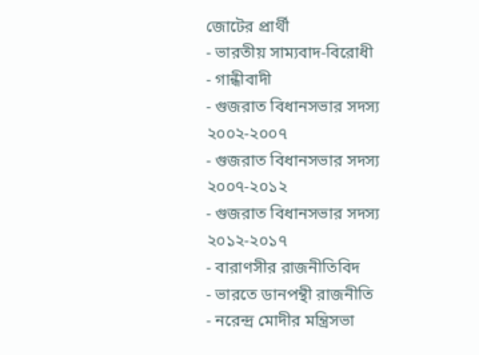জোটের প্রার্থী
- ভারতীয় সাম্যবাদ-বিরোধী
- গান্ধীবাদী
- গুজরাত বিধানসভার সদস্য ২০০২-২০০৭
- গুজরাত বিধানসভার সদস্য ২০০৭-২০১২
- গুজরাত বিধানসভার সদস্য ২০১২-২০১৭
- বারাণসীর রাজনীতিবিদ
- ভারতে ডানপন্থী রাজনীতি
- নরেন্দ্র মোদীর মন্ত্রিসভা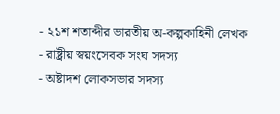- ২১শ শতাব্দীর ভারতীয় অ-কল্পকাহিনী লেখক
- রাষ্ট্রীয় স্বয়ংসেবক সংঘ সদস্য
- অষ্টাদশ লোকসভার সদস্য